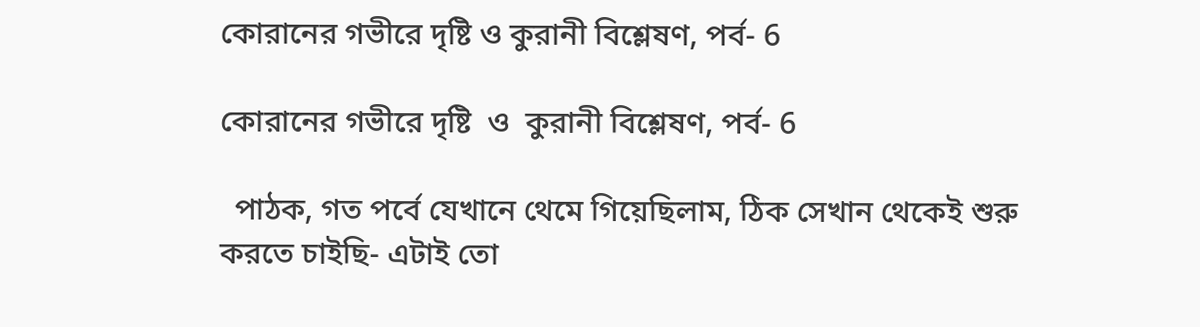কোরানের গভীরে দৃষ্টি ও কুরানী বিশ্লেষণ, পর্ব- 6

কোরানের গভীরে দৃষ্টি  ও  কুরানী বিশ্লেষণ, পর্ব- 6

  পাঠক, গত পর্বে যেখানে থেমে গিয়েছিলাম, ঠিক সেখান থেকেই শুরু করতে চাইছি- এটাই তো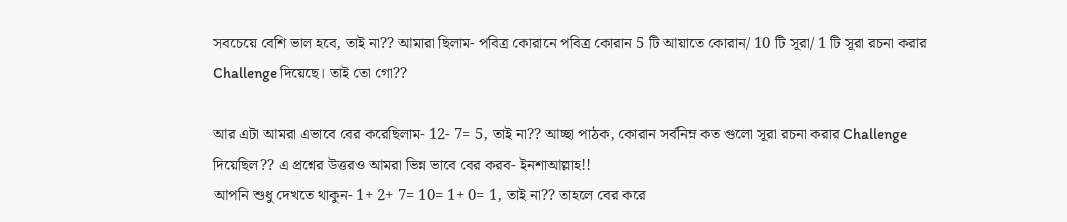সবচেয়ে বেশি ভাল হবে, তাই না?? আমারা ছিলাম- পবিত্র কোরানে পবিত্র কোরান 5 টি আয়াতে কোরান/ 10 টি সূরা/ 1 টি সূরা রচনা করার Challenge দিয়েছে। তাই তো গো??

আর এটা আমরা এভাবে বের করেছিলাম- 12- 7= 5, তাই না?? আচ্ছা পাঠক, কোরান সর্বনিম্ন কত গুলো সূরা রচনা করার Challenge দিয়েছিল?? এ প্রশ্নের উত্তর‌ও আমরা ভিন্ন ভাবে বের করব- ইনশাআল্লাহ!!
আপনি শুধু দেখতে থাকুন- 1+ 2+ 7= 10= 1+ 0= 1, তাই না?? তাহলে বের করে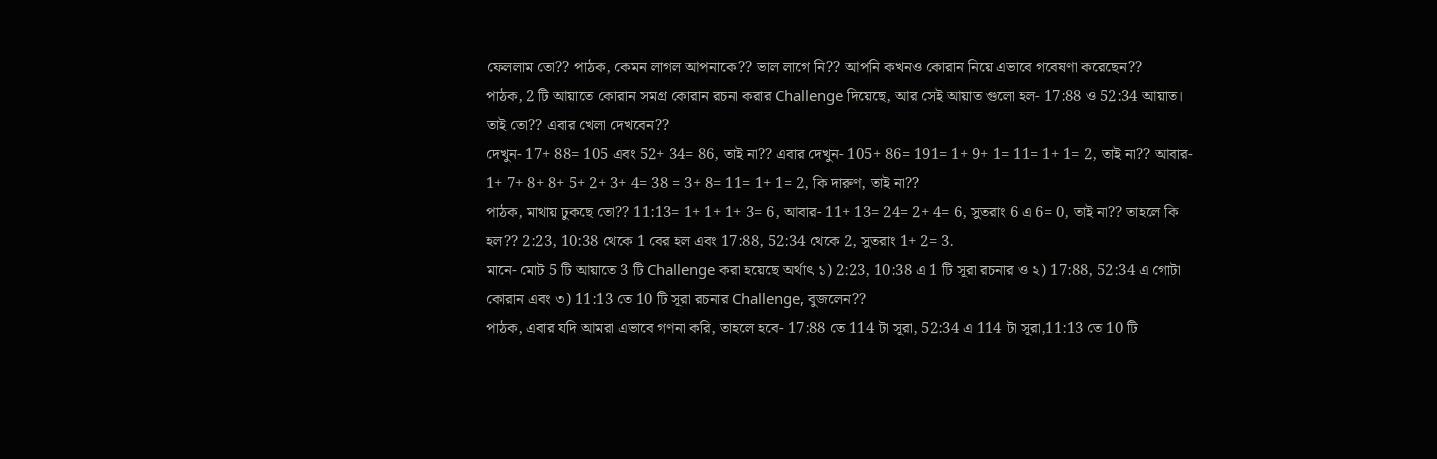ফেললাম তো?? পাঠক, কেমন লাগল আপনাকে?? ভাল লাগে নি?? আপনি কখনও কোরান নিয়ে এভাবে গবেষণা করেছেন??
পাঠক, 2 টি আয়াতে কোরান সমগ্র কোরান রচনা করার Challenge দিয়েছে, আর সেই আয়াত গুলো হল- 17:88 ও 52:34 আয়াত। তাই তো?? এবার খেলা দেখবেন??
দেখুন- 17+ 88= 105 এবং 52+ 34= 86, তাই না?? এবার দেখুন- 105+ 86= 191= 1+ 9+ 1= 11= 1+ 1= 2, তাই না?? আবার- 1+ 7+ 8+ 8+ 5+ 2+ 3+ 4= 38 = 3+ 8= 11= 1+ 1= 2, কি দারুণ, তাই না??
পাঠক, মাথায় ঢুকছে তো?? 11:13= 1+ 1+ 1+ 3= 6, আবার- 11+ 13= 24= 2+ 4= 6, সুতরাং 6 এ 6= 0, তাই না?? তাহলে কি হল?? 2:23, 10:38 থেকে 1 বের হল এবং 17:88, 52:34 থেকে 2, সুতরাং 1+ 2= 3.
মানে- মোট 5 টি আয়াতে 3 টি Challenge করা হয়েছে অর্থাৎ ১) 2:23, 10:38 এ 1 টি সূরা রচনার ও ২) 17:88, 52:34 এ গোটা কোরান এবং ৩) 11:13 তে 10 টি সূরা রচনার Challenge, বুজলে‌ন??
পাঠক, এবার যদি আমরা এভাবে গণনা করি, তাহলে হবে- 17:88 তে 114 টা সূরা, 52:34 এ 114 টা সূরা,11:13 তে 10 টি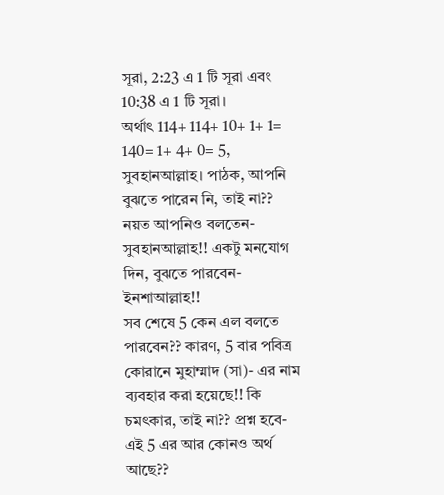সূরা, 2:23 এ 1 টি সূরা এবং 10:38 এ 1 টি সূরা।
অর্থাৎ 114+ 114+ 10+ 1+ 1= 140= 1+ 4+ 0= 5, সুবহান‌আল্লাহ। পাঠক, আপনি বুঝতে পারেন নি, তাই না?? নয়ত আপনি‌ও বলতেন- সুবহান‌আল্লাহ!! একটু মনযোগ দিন, বুঝতে পারবেন- ইনশাআল্লাহ!!
সব শেষে 5 কেন এল বলতে পারবেন?? কারণ, 5 বার পবিত্র কোরানে মুহাম্মাদ (সা)- এর নাম ব্যবহার করা হয়েছে!! কি চমৎকার, তাই না?? প্রশ্ন হবে- এই 5 এর আর কোনও অর্থ আছে??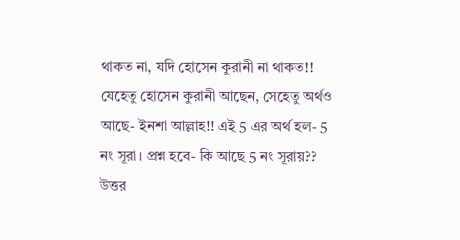থাকত না, যদি হোসেন কুরানী না থাকত!! যেহেতু হোসেন কুরানী আছেন, সেহেতু অর্থ‌ও আছে- ইনশা আল্লাহ!! এই 5 এর অর্থ হল- 5 নং সূরা। প্রশ্ন হবে- কি আছে 5 নং সূরা‌য়??
উত্তর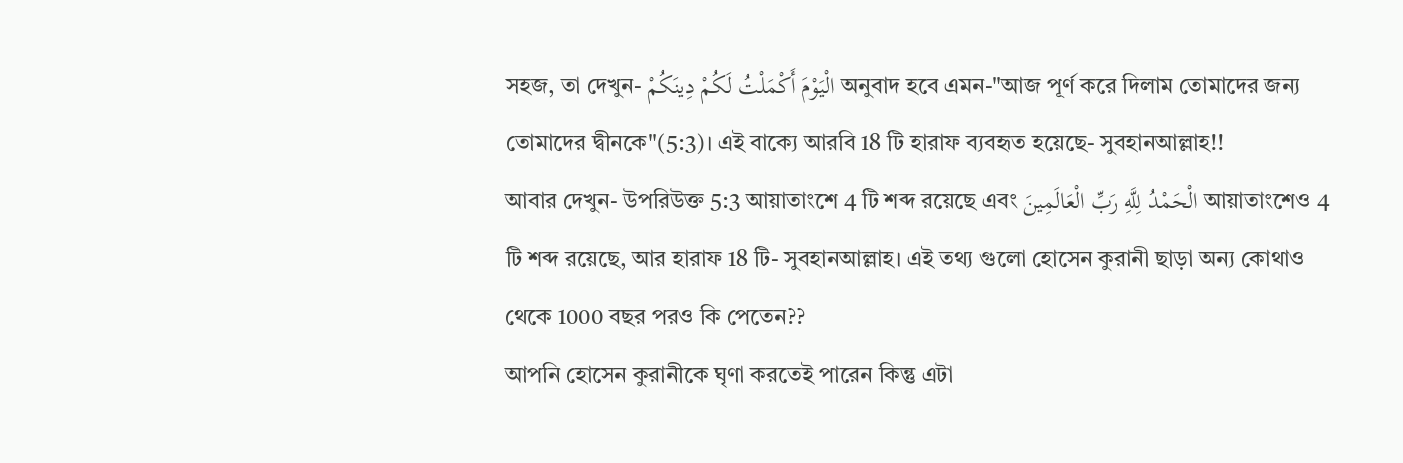সহজ, তা দেখুন- الْيَوْمَ أَكْمَلْتُ لَكُمْ دِينَكُمْ অনুবাদ হবে এমন-"আজ পূর্ণ করে দিলাম তোমাদের জন্য তোমাদের দ্বীন‌কে"(5:3)। এই বাক্যে আরবি 18 টি হারাফ ব্যবহৃত হয়েছে- সুবহান‌আল্লাহ!!
আবার দেখুন- উপরিউক্ত 5:3 আয়াতাংশে 4 টি শব্দ রয়েছে এবং الْحَمْدُ لِلَّهِ رَبِّ الْعَالَمِينَ আয়াতাংশেও 4 টি শব্দ রয়েছে, আর হারাফ 18 টি- সুবহান‌আল্লাহ। এই তথ্য গুলো হোসেন কুরানী ছাড়া অন্য কোথাও থেকে 1000 বছর পর‌ও কি পেতেন??
আপনি হোসেন কুরানী‌কে ঘৃণা করতেই পারেন কিন্তু এটা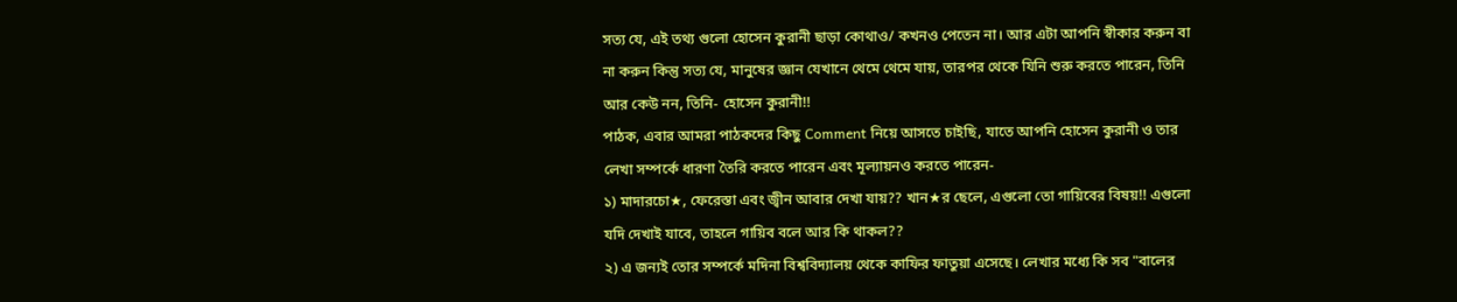সত্য যে, এই তথ্য গুলো হোসেন কুরানী ছাড়া কোথাও/ কখনও পেতেন না। আর এটা আপনি স্বীকার করুন বা না করুন কিন্তু সত্য যে, মানুষের জ্ঞান যেখানে থেমে থেমে যায়, তারপর থেকে যিনি শুরু করতে পারেন, তিনি আর কেউ নন, তিনি- হোসেন কুরানী!!
পাঠক, এবার আমরা পাঠকদের কিছু Comment নিয়ে আসতে চাইছি, যাতে আপনি হোসেন কুরানী ও তার লেখা সম্পর্কে ধারণা তৈরি করতে পারেন এবং মূল্যায়ন‌ও করতে পারেন-
১) মাদারচো★, ফেরেস্তা এবং জ্বীন আবার দেখা যায়?? খান★র ছেলে, এগুলো তো গায়িবের বিষয়!! এগুলো যদি দেখাই যাবে, তাহলে গায়িব বলে আর কি থাকল??
২) এ জন্য‌ই তোর সম্পর্কে মদিনা বিশ্ববিদ্যালয় থেকে কাফির ফাতুয়া এসেছে। লেখার মধ্যে কি সব "বালের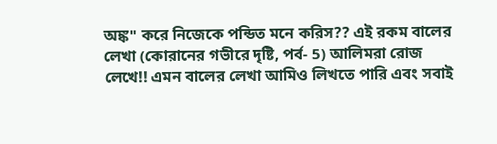অঙ্ক" করে নিজেকে পন্ডিত মনে করিস?? এই রকম বালের লেখা (কোরানের গভীরে দৃষ্টি, পর্ব- 5) আলিমরা রোজ লেখে!! এমন বালের লেখা আমি‌ও লিখতে পারি এবং সবাই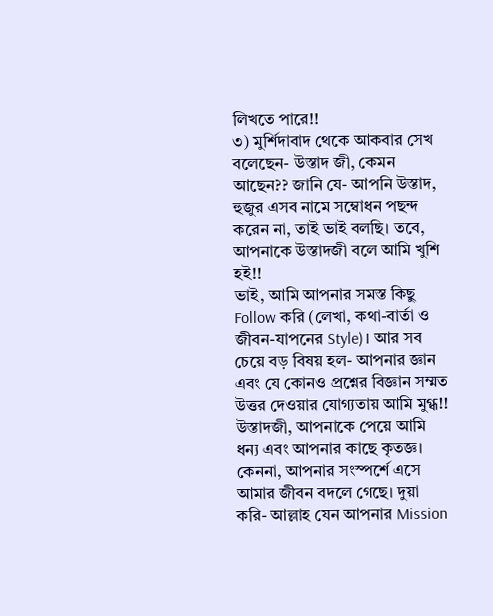লিখতে পারে!!
৩) মুর্শিদাবাদ থেকে আকবার সেখ বলেছেন- উস্তাদ‌ জী, কেমন আছেন?? জানি যে- আপনি উস্তাদ, হুজুর এসব নামে সম্বোধন পছন্দ করেন না, তাই ভাই বলছি। তবে, আপনাকে উস্তাদ‌জী বলে আমি খুশি হ‌ই!!
ভাই, আমি আপনার সমস্ত কিছু Follow করি (লেখা, কথা-বার্তা ও জীবন-যাপনের Style)। আর সব চেয়ে বড় বিষয় হল- আপনার জ্ঞান এবং যে কোনও প্রশ্নের বিজ্ঞান সম্মত উত্তর দেওয়ার যোগ্যতায় আমি মুগ্ধ!!
উস্তাদ‌জী, আপনাকে পেয়ে আমি ধন্য এবং আপনার কাছে কৃতজ্ঞ। কেননা, আপনার সংস্পর্শে এসে আমার জীবন বদলে গেছে। দুয়া করি- আল্লাহ যেন আপনার Mission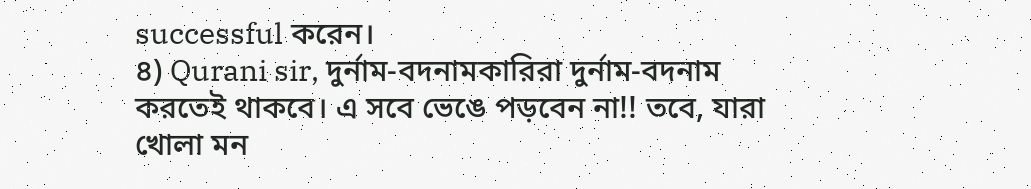successful করে‌ন।
৪) Qurani sir, দুর্নাম-বদনামকারিরা দুর্নাম-বদনাম করতেই থাকবে। এ সবে ভেঙে পড়বেন না!! তবে, যারা খোলা মন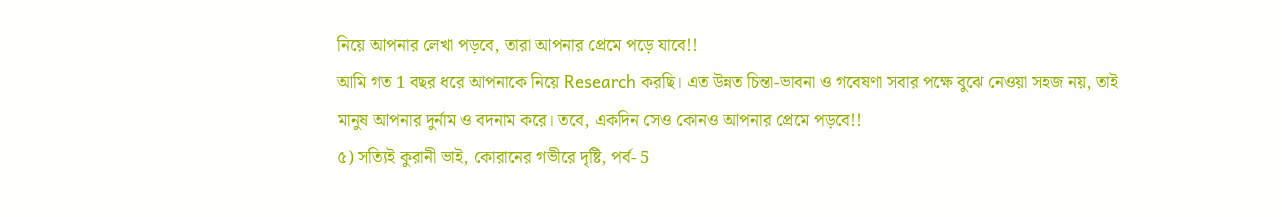নিয়ে আপনার লেখা পড়বে, তারা আপনার প্রেমে পড়ে যাবে!!
আমি গত 1 বছর ধরে আপনাকে নিয়ে Research করছি। এত উন্নত চিন্তা-ভাবনা ও গবেষণা সবার পক্ষে বুঝে নেওয়া সহজ নয়, তাই মানুষ আপনার দুর্নাম ও বদনাম করে। তবে, একদিন সেও কোনও আপনার প্রেমে পড়বে!!
৫) সত্যিই কুরানী ভাই, কোরানের গভীরে দৃষ্টি, পর্ব- 5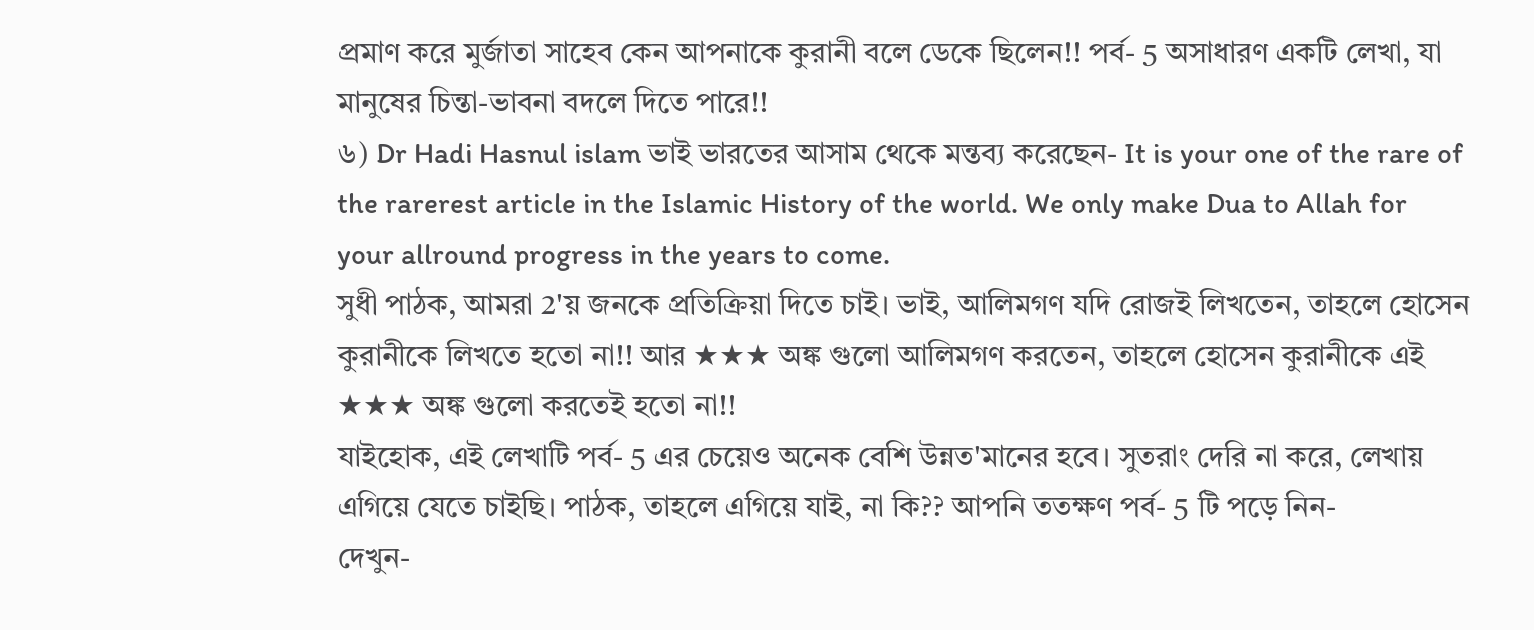প্রমাণ করে মুর্জাতা সাহেব কেন আপনাকে কুরানী বলে ডেকে ছিলেন!! পর্ব- 5 অসাধারণ একটি লেখা, যা মানুষের চিন্তা-ভাবনা বদলে দিতে পারে!!
৬) Dr Hadi Hasnul islam ভাই ভারতের আসাম থেকে মন্তব্য করেছেন- It is your one of the rare of the rarerest article in the Islamic History of the world. We only make Dua to Allah for your allround progress in the years to come.
সুধী পাঠক, আমরা 2'য় জনকে প্রতিক্রিয়া দিতে চাই। ভাই, আলিমগণ যদি রোজ‌ই লিখতেন, তাহলে হোসেন কুরানীকে লিখতে হতো না!! আর ★★★ অঙ্ক গুলো আলিমগণ করতেন, তাহলে হোসেন কুরানী‌কে এই ★★★ অঙ্ক গুলো করতেই হতো না!!
যাইহোক, এই লেখাটি পর্ব- 5 এর চেয়েও অনেক বেশি উন্নত'মানের হবে‌। সুতরাং দেরি না করে, লেখায় এগিয়ে যেতে চাইছি। পাঠক, তাহলে এগিয়ে যাই, না কি?? আপনি ততক্ষণ পর্ব- 5 টি পড়ে নিন-
দেখুন-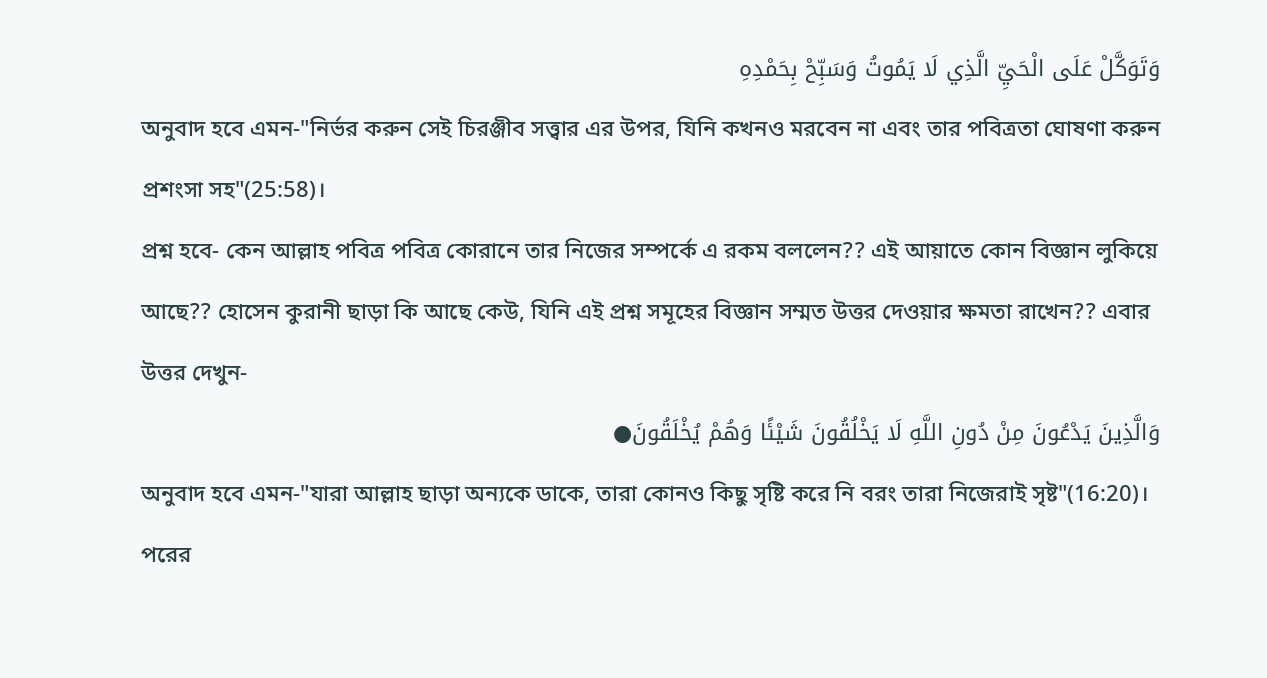وَتَوَكَّلْ عَلَى الْحَيِّ الَّذِي لَا يَمُوتُ وَسَبِّحْ بِحَمْدِهِ
অনুবাদ হবে এমন-"নির্ভর করুন সেই চিরঞ্জীব সত্ত্বার এর উপর, যিনি কখনও মরবেন না এবং তার পবিত্রতা ঘোষণা করুন প্রশংসা সহ"(25:58)।
প্রশ্ন হবে- কেন আল্লাহ পবিত্র পবিত্র কোরানে তার নিজের সম্পর্কে এ রকম বললেন?? এই আয়াতে কোন বিজ্ঞান লুকিয়ে আছে?? হোসেন কুরানী ছাড়া কি আছে কেউ, যিনি এই প্রশ্ন সমূহের বিজ্ঞান সম্মত উত্তর দেওয়ার ক্ষমতা রাখেন?? এবার উত্তর দেখুন-
وَالَّذِينَ يَدْعُونَ مِنْ دُونِ اللَّهِ لَا يَخْلُقُونَ شَيْئًا وَهُمْ يُخْلَقُونَ●
অনুবাদ হবে এমন-"যারা আল্লাহ ছাড়া অন্যকে ডাকে, তারা কোনও কিছু সৃষ্টি করে নি বরং তারা নিজেরাই সৃষ্ট"(16:20)। পরের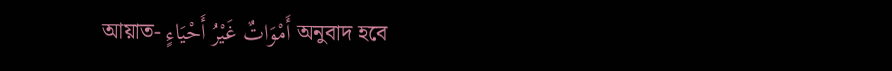আয়াত- أَمْوَاتٌ غَيْرُ أَحْيَاءٍ অনুবাদ হবে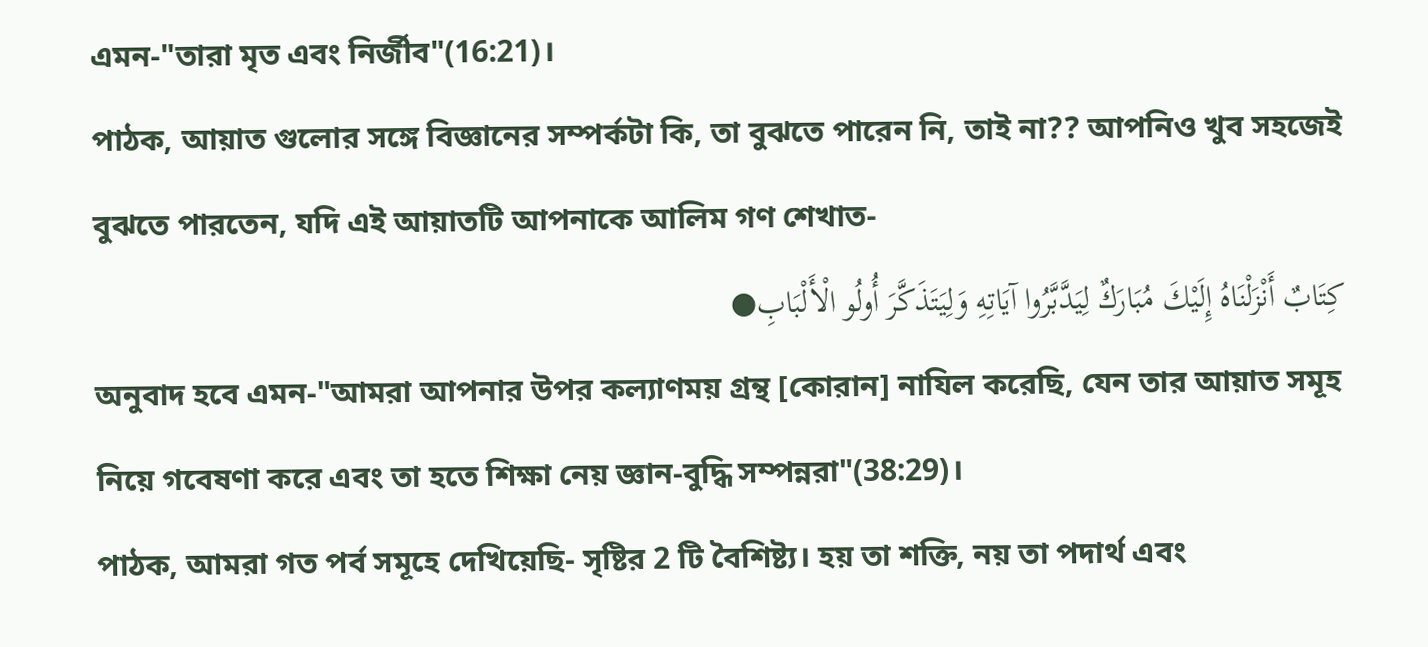এমন-"তারা মৃত এবং নির্জীব"(16:21)।
পাঠক, আয়াত গুলোর সঙ্গে বিজ্ঞানের সম্পর্কটা কি, তা বুঝতে পারে‌ন নি, তাই না?? আপনি‌ও খুব সহজেই বুঝতে পারতেন, যদি এই আয়াতটি আপনাকে আলিম গণ শেখাত-
كِتَابٌ أَنْزَلْنَاهُ إِلَيْكَ مُبَارَكٌ لِيَدَّبَّرُوا آيَاتِهِ وَلِيَتَذَكَّرَ أُولُو الْأَلْبَابِ●
অনুবাদ হবে এমন-"আমরা আপনার উপর কল্যাণময় গ্ৰন্থ [কোরান] নাযিল করেছি, যেন তার আয়াত সমূহ নিয়ে গবেষণা করে এবং তা হতে শিক্ষা নেয় জ্ঞান-বুদ্ধি সম্পন্ন‌রা"(38:29)।
পাঠক, আমরা গত পর্ব সমূহে দেখিয়েছি- সৃষ্টির 2 টি বৈশিষ্ট্য। হয় তা শক্তি, নয় তা পদার্থ এবং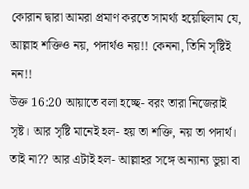কোরান দ্বারা আমরা প্রমাণ করতে সামর্থ্য হয়েছিলাম যে, আল্লাহ শক্তিও নয়, পদার্থ‌ও নয়!! কেননা, তিনি সৃষ্টিই নন!!
উক্ত 16:20 আয়াতে বলা হচ্ছে- বরং তারা নিজেরাই সৃষ্ট। আর সৃষ্টি মানেই হল- হয় তা শক্তি, নয় তা পদার্থ। তাই না?? আর এটাই হল- আল্লাহর সঙ্গে অন্যান্য ভুয়া বা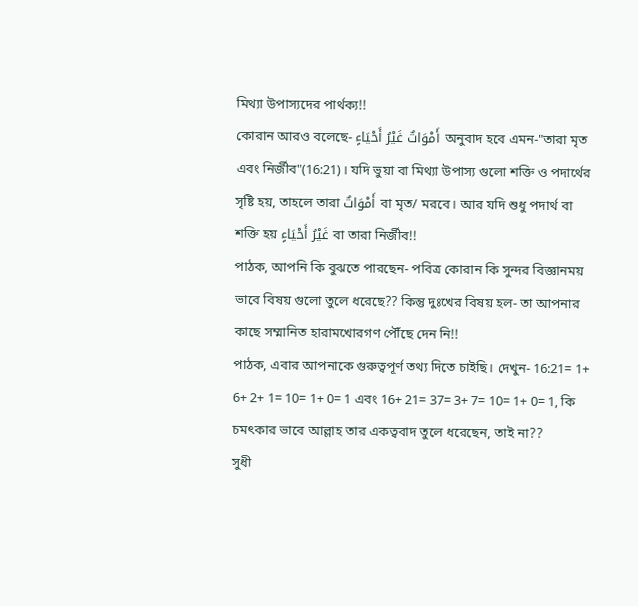মিথ্যা উপাস্য‌দের পার্থক্য!!
কোরান আরও বলেছে- أَمْوَاتٌ غَيْرُ أَحْيَاءٍ অনুবাদ হবে এমন-"তারা মৃত এবং নির্জীব"(16:21)। যদি ভুয়া বা মিথ্যা উপাস্য‌ গুলো শক্তি ও পদার্থের সৃষ্টি হয়, তাহলে তারা أَمْوَاتٌ বা মৃত/ মরবে। আর যদি শুধু পদার্থ বা শক্তি হয় غَيْرُ أَحْيَاءٍ বা তারা নির্জীব!!
পাঠক, আপনি কি বুঝতে পারছেন- পবিত্র কোরান কি সুন্দর বিজ্ঞান‌ময় ভাবে বিষয় গুলো তুলে ধরেছে?? কিন্তু দুঃখের বিষয় হল- তা আপনার কাছে সম্মানিত হারামখোরগণ পৌঁছে দেন নি!!
পাঠক, এবার আপনাকে গুরুত্বপূর্ণ তথ্য দিতে চাইছি। দেখুন- 16:21= 1+ 6+ 2+ 1= 10= 1+ 0= 1 এবং 16+ 21= 37= 3+ 7= 10= 1+ 0= 1, কি চমৎকার ভাবে আল্লাহ তার একত্ববাদ তুলে ধরেছেন, তাই না??
সুধী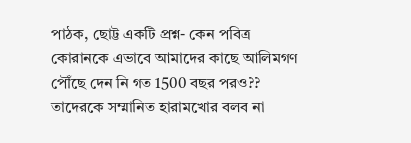পাঠক, ছোট্ট একটি প্রশ্ন- কেন পবিত্র কোরানকে এভাবে আমাদের কাছে আলিমগণ পৌঁছে দেন নি গত 1500 বছর পর‌ও?? তাদের‌কে সম্মানিত হারামখোর বলব না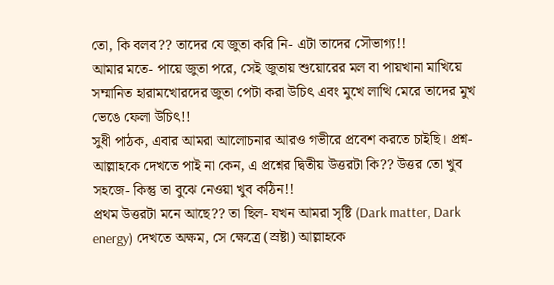তো, কি বলব?? তাদের যে জুতা করি নি- এটা তাদের সৌভাগ্য!!
আমার মতে- পায়ে জুতা পরে, সেই জুতায় শুয়োরের মল বা পায়খানা মাখিয়ে সম্মানিত হারামখোরদের জুতা পেটা করা উচিৎ এবং মুখে লাত্থি মেরে তাদের মুখ ভেঙে ফেলা উচিৎ!!
সুধী পাঠক, এবার আমরা আলোচনা‌র আরও গভীরে প্রবেশ করতে চাইছি। প্রশ্ন- আল্লাহ‌কে দেখতে পাই না কেন, এ প্রশ্নের দ্বিতীয় উত্তর‌টা কি?? উত্তর তো খুব সহজে- কিন্তু তা বুঝে নেওয়া খুব কঠিন!!
প্রথম উত্তর‌টা মনে আছে?? তা ছিল- যখন আমরা সৃষ্টি (Dark matter, Dark energy) দেখতে অক্ষম, সে ক্ষেত্রে (স্রষ্টা) আল্লাহ‌কে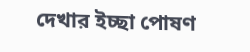দেখার ইচ্ছা পোষণ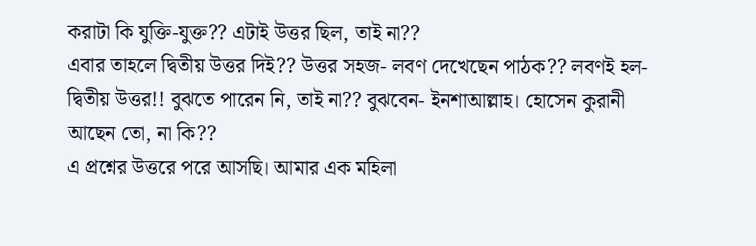করাটা কি যুক্তি-যুক্ত?? এটাই উত্তর ছিল, তাই না??
এবার তাহলে দ্বিতীয় উত্তর দিই?? উত্তর সহজ- লবণ দেখেছেন পাঠক?? লবণ‌ই হল- দ্বিতীয় উত্তর!! বুঝতে পারেন নি, তাই না?? বুঝবেন- ইনশাআল্লাহ। হোসেন কুরানী আছেন তো, না কি??
এ প্রশ্নের উত্তরে পরে আসছি। আমার এক মহিলা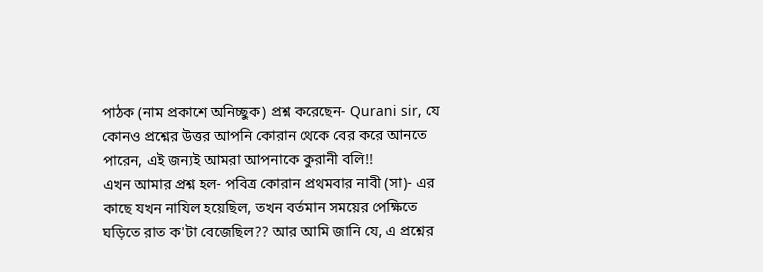পাঠক (নাম প্রকাশে অনিচ্ছুক) প্রশ্ন করেছেন- Qurani sir, যে কোনও প্রশ্নের উত্তর আপনি কোরান থেকে বের করে আনতে পারেন, এই জন্যই আমরা আপনাকে কুরানী বলি!!
এখন আমার প্রশ্ন হল- পবিত্র কোরান প্রথমবার নাবী (সা)- এর কাছে যখন নাযিল হয়েছিল, তখন বর্তমান সময়ের পেক্ষিতে ঘড়িতে রাত ক'টা বেজেছিল?? আর আমি জানি যে, এ প্রশ্নের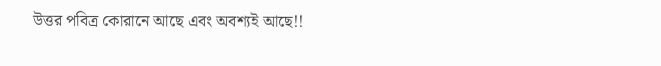উত্তর পবিত্র কোরানে আছে এবং অবশ্যই আছে!!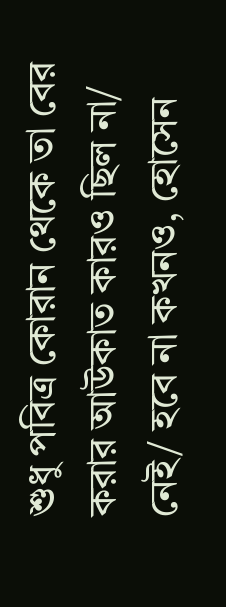শুধু পবিত্র কোরান থেকে তা বের করার আউকাত কার‌ও ছিল না/ নেই/ হবে না কখনও, হোসেন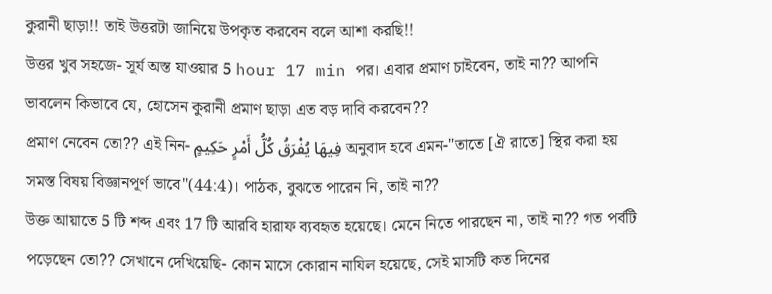কুরানী ছাড়া!! তাই উত্তর‌টা জানিয়ে উপকৃত করবেন বলে আশা করছি!!
উত্তর খুব সহজে- সূর্য অস্ত যাওয়ার 5 hour 17 min পর। এবার প্রমাণ চাইবেন, তাই না?? আপনি ভাবলেন কিভাবে যে, হোসেন কুরানী প্রমাণ ছাড়া এত বড় দাবি করবেন??
প্রমাণ নেবেন তো?? এই নিন- فِيهَا يُفْرَقُ كُلُّ أَمْرٍ حَكِيمٍ অনুবাদ হবে এমন-"তাতে [ঐ রাতে] স্থির করা হয় সমস্ত বিষয় বিজ্ঞানপূর্ণ ভাবে"(44:4)। পাঠক, বুঝতে পারেন নি, তাই না??
উক্ত আয়াতে 5 টি শব্দ এবং 17 টি আরবি হারাফ ব্যবহৃত হয়েছে। মেনে নিতে পারছেন না, তাই না?? গত পর্বটি পড়েছেন তো?? সেখানে দেখিয়েছি- কোন মাসে কোরান নাযিল হয়েছে, সেই মাসটি কত দিনের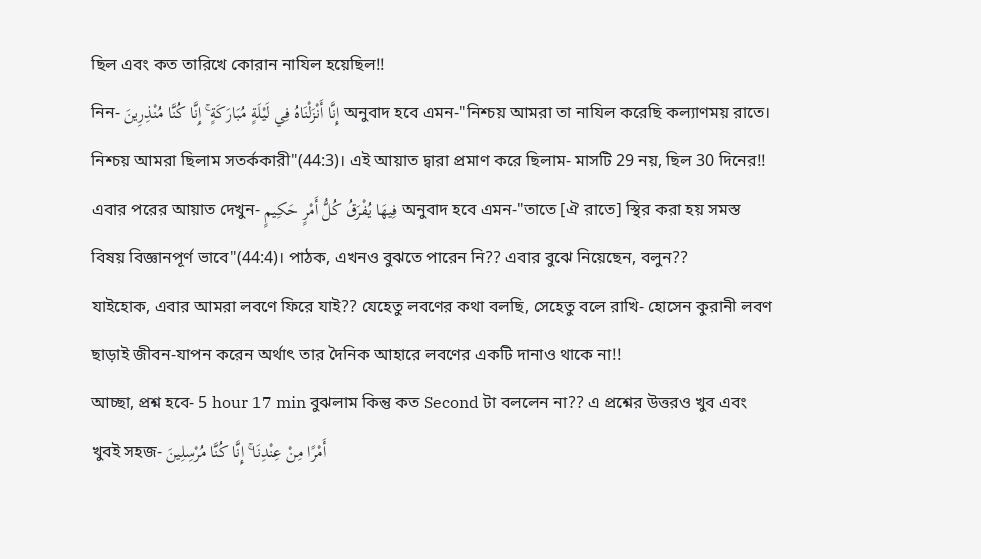ছিল এবং কত তারিখে কোরান নাযিল হয়েছিল!!
নিন- إِنَّا أَنْزَلْنَاهُ فِي لَيْلَةٍ مُبَارَكَةٍ ۚ إِنَّا كُنَّا مُنْذِرِينَ অনুবাদ হবে এমন-"নিশ্চয় আমরা তা নাযিল করেছি কল্যাণময় রাতে। নিশ্চয় আমরা ছিলাম সতর্ককারী"(44:3)। এই আয়াত দ্বারা প্রমাণ করে ছিলাম- মাসটি 29 নয়, ছিল 30 দিনের!!
এবার পরের আয়াত দেখুন- فِيهَا يُفْرَقُ كُلُّ أَمْرٍ حَكِيمٍ অনুবাদ হবে এমন-"তাতে [ঐ রাতে] স্থির করা হয় সমস্ত বিষয় বিজ্ঞানপূর্ণ ভাবে"(44:4)। পাঠক, এখনও বুঝতে পারেন নি?? এবার বুঝে নিয়েছেন, বলুন??
যাইহোক, এবার আমরা লবণে ফিরে যাই?? যেহেতু লবণের কথা বলছি, সেহেতু বলে রাখি- হোসেন কুরানী লবণ ছাড়া‌ই জীবন-যাপন করেন অর্থাৎ তার দৈনিক আহারে লবণের একটি দানাও থাকে না!!
আচ্ছা, প্রশ্ন হবে- 5 hour 17 min বুঝলাম কিন্তু কত Second টা বললেন না?? এ প্রশ্নের উত্তর‌ও খুব এবং খুবই সহজ- أَمْرًا مِنْ عِنْدِنَا ۚ إِنَّا كُنَّا مُرْسِلِينَ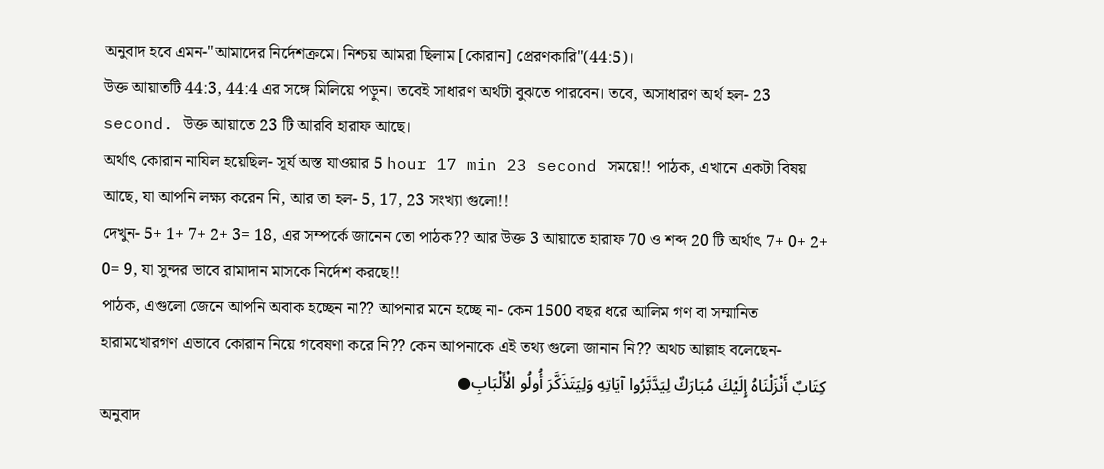অনুবাদ হবে এমন-"আমাদের নির্দেশক্রমে। নিশ্চয় আমরা ছিলাম [কোরান] প্রেরণকারি"(44:5)।
উক্ত আয়াতটি 44:3, 44:4 এর সঙ্গে মিলিয়ে পড়ুন। তবেই সাধারণ অর্থ‌টা বুঝতে পারবেন। তবে, অসাধারণ অর্থ হল- 23 second. উক্ত আয়াতে 23 টি আরবি হারাফ আছে।
অর্থাৎ কোরান নাযিল হয়েছিল- সূর্য অস্ত যাওয়ার 5 hour 17 min 23 second সময়ে!! পাঠক, এখানে একটা বিষয় আছে, যা আপনি লক্ষ্য করেন নি, আর তা হল- 5, 17, 23 সংখ্যা গুলো!!
দেখুন- 5+ 1+ 7+ 2+ 3= 18, এর সম্পর্কে জানেন তো পাঠক?? আর উক্ত 3 আয়াতে হারাফ 70 ও শব্দ 20 টি অর্থাৎ 7+ 0+ 2+ 0= 9, যা সুন্দর ভাবে রামাদান মাসকে নির্দেশ করছে!!
পাঠক, এগুলো জেনে আপনি অবাক হচ্ছে‌ন না?? আপনার মনে হচ্ছে না- কেন 1500 বছর ধরে আলিম গণ বা সম্মানিত হারামখোরগণ এভাবে কোরান নিয়ে গবেষণা করে নি?? কেন আপনাকে এই তথ্য গুলো জানান নি?? অথচ আল্লাহ বলেছেন-
كِتَابٌ أَنْزَلْنَاهُ إِلَيْكَ مُبَارَكٌ لِيَدَّبَّرُوا آيَاتِهِ وَلِيَتَذَكَّرَ أُولُو الْأَلْبَابِ●
অনুবাদ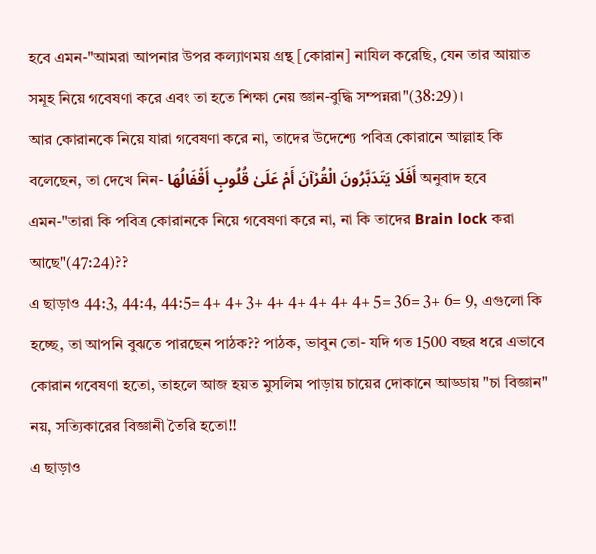হবে এমন-"আমরা আপনার উপর কল্যাণময় গ্ৰন্থ [কোরান] নাযিল করেছি, যেন তার আয়াত সমূহ নিয়ে গবেষণা করে এবং তা হতে শিক্ষা নেয় জ্ঞান-বুদ্ধি সম্পন্ন‌রা"(38:29)।
আর কোরানকে নিয়ে যারা গবেষণা করে না, তাদের উদেশ্যে পবিত্র কোরানে আল্লাহ কি বলেছেন, তা দেখে নিন- أَفَلَا يَتَدَبَّرُونَ الْقُرْآنَ أَمْ عَلَىٰ قُلُوبٍ أَقْفَالُهَا অনুবাদ হবে এমন-"তারা কি পবিত্র কোরানকে নিয়ে গবেষণা করে না, না কি তাদের Brain lock করা আছে"(47:24)??
এ ছাড়াও 44:3, 44:4, 44:5= 4+ 4+ 3+ 4+ 4+ 4+ 4+ 4+ 5= 36= 3+ 6= 9, এগুলো কি হচ্ছে, তা আপনি বুঝতে পারছেন পাঠক?? পাঠক, ভাবুন তো- যদি গত 1500 বছর ধরে এভাবে কোরান গবেষণা হতো, তাহলে আজ হয়ত মুসলিম পাড়ায় চায়ের দোকানে আড্ডায় "চা বিজ্ঞান" নয়, সত্যিকারের বিজ্ঞানী তৈরি হতো!!
এ ছাড়াও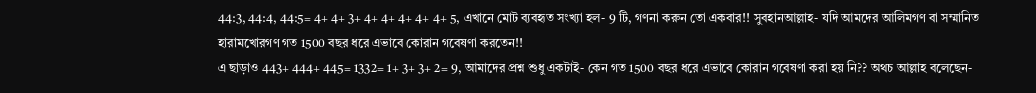44:3, 44:4, 44:5= 4+ 4+ 3+ 4+ 4+ 4+ 4+ 4+ 5, এখানে মোট ব্যবহৃত সংখ্যা হল- 9 টি, গণনা করুন তো একবার!! সুবহান‌আল্লাহ- যদি আমদের আলিম‌গণ বা সম্মানিত হারামখোরগণ গত 1500 বছর ধরে এভাবে কোরান গবেষণা করতেন!!
এ ছাড়াও 443+ 444+ 445= 1332= 1+ 3+ 3+ 2= 9, আমাদের প্রশ্ন শুধু একটাই- কেন গত 1500 বছর ধরে এভাবে কোরান গবেষণা করা হয় নি?? অথচ আল্লাহ বলেছেন-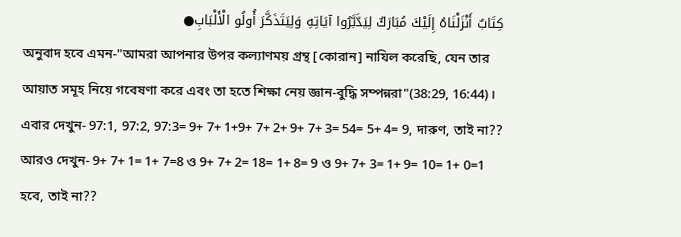كِتَابٌ أَنْزَلْنَاهُ إِلَيْكَ مُبَارَكٌ لِيَدَّبَّرُوا آيَاتِهِ وَلِيَتَذَكَّرَ أُولُو الْأَلْبَابِ●
অনুবাদ হবে এমন-"আমরা আপনার উপর কল্যাণময় গ্ৰন্থ [কোরান] নাযিল করেছি, যেন তার আয়াত সমূহ নিয়ে গবেষণা করে এবং তা হতে শিক্ষা নেয় জ্ঞান-বুদ্ধি সম্পন্ন‌রা"(38:29, 16:44)।
এবার দেখুন- 97:1, 97:2, 97:3= 9+ 7+ 1+9+ 7+ 2+ 9+ 7+ 3= 54= 5+ 4= 9, দারুণ, তাই না?? আরও দেখুন- 9+ 7+ 1= 1+ 7=8 ও 9+ 7+ 2= 18= 1+ 8= 9 ও 9+ 7+ 3= 1+ 9= 10= 1+ 0=1 হবে, তাই না??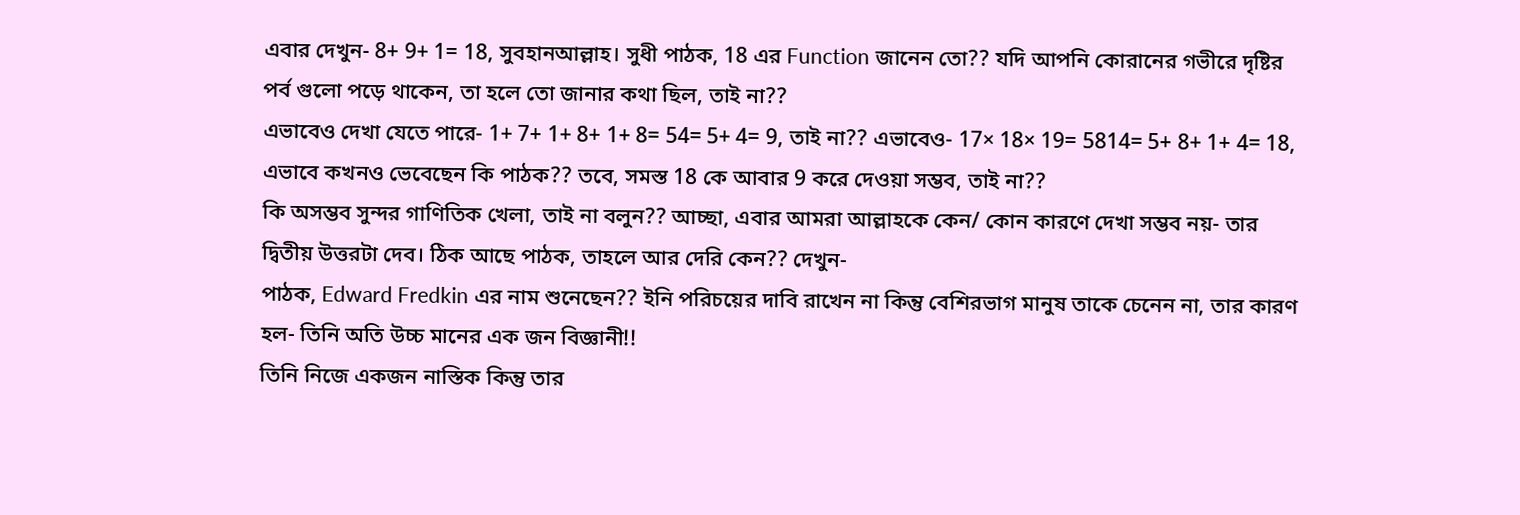এবার দেখুন- 8+ 9+ 1= 18, সুবহান‌আল্লাহ। সুধী পাঠক, 18 এর Function জানেন তো?? যদি আপনি কোরানের গভীরে দৃষ্টি‌র পর্ব গুলো পড়ে থাকেন, তা হলে তো জানার কথা ছিল, তাই না??
এভাবে‌ও দেখা যেতে পারে- 1+ 7+ 1+ 8+ 1+ 8= 54= 5+ 4= 9, তাই না?? এভাবে‌ও- 17× 18× 19= 5814= 5+ 8+ 1+ 4= 18, এভাবে কখনও ভেবেছেন কি পাঠক?? তবে, সমস্ত 18 কে আবার 9 করে দেওয়া সম্ভব, তাই না??
কি অসম্ভব সুন্দর গাণিতিক খেলা, তাই না বলুন?? আচ্ছা, এবার আমরা আল্লাহ‌কে কেন/ কোন কারণে দেখা সম্ভব নয়- তার দ্বিতীয় উত্তর‌টা দেব। ঠিক আছে পাঠক, তাহলে আর দেরি কেন?? দেখুন-
পাঠক, Edward Fredkin এর নাম শুনেছেন?? ইনি পরিচয়ের দাবি রাখেন না কিন্তু বেশিরভাগ মানুষ তাকে চেনেন না, তার কারণ হল- তিনি অতি উচ্চ মানের এক জন বিজ্ঞানী!!
তিনি নিজে একজন নাস্তিক কিন্তু তার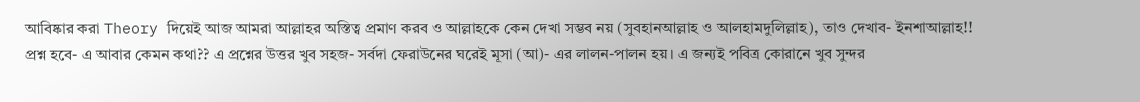আবিষ্কার করা Theory দিয়েই আজ আমরা আল্লাহর অস্তিত্ব প্রমাণ করব ও আল্লাহ‌কে কেন দেখা সম্ভব নয় (সুবহান‌আল্লাহ ও আলহামদুলিল্লাহ), তাও দেখাব- ইনশাআল্লাহ!!
প্রশ্ন হবে- এ আবার কেমন কথা?? এ প্রশ্নের উত্তর খুব সহজ- সর্বদা ফেরাউনের ঘরেই মূসা (আ)- এর লালন-পালন হয়। এ জন্যই পবিত্র কোরানে খুব সুন্দর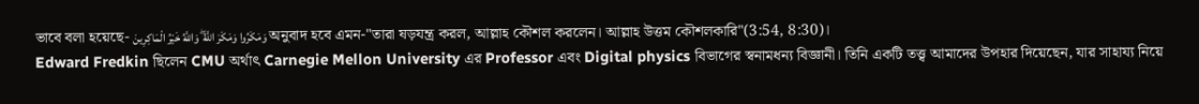ভাবে বলা হয়েছে- وَمَكَرُوا وَمَكَرَ اللَّهُ ۖ وَاللَّهُ خَيْرُ الْمَاكِرِينَ অনুবাদ হবে এমন-"তারা ষড়যন্ত্র করল, আল্লাহ কৌশল করলেন। আল্লাহ উত্তম কৌশলকারি"(3:54, 8:30)।
Edward Fredkin ছিলেন CMU অর্থাৎ Carnegie Mellon University এর Professor এবং Digital physics বিভাগের স্বনামধন্য বিজ্ঞানী। তিনি একটি তত্ত্ব আমাদের উপহার দিয়েছেন, যার সাহায্য নিয়ে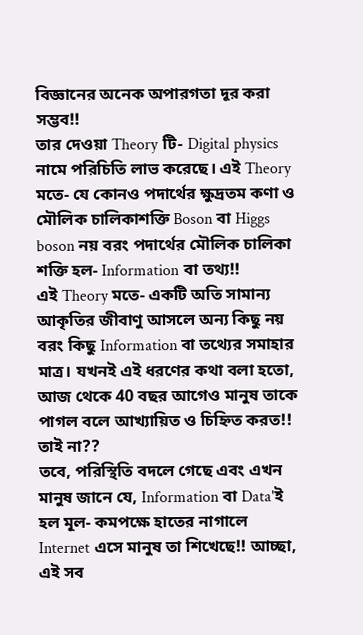বিজ্ঞানের অনেক অপারগতা দূর করা সম্ভব!!
তার দেওয়া Theory টি- Digital physics নামে পরিচিতি লাভ করেছে। এই Theory মতে- যে কোনও পদার্থের ক্ষুদ্রতম কণা ও মৌলিক চালিকাশক্তি Boson বা Higgs boson নয় বরং পদার্থের মৌলিক চালিকা শক্তি হল- Information বা তথ্য!!
এই Theory মতে- একটি অতি সামান্য আকৃতির জীবাণু আসলে অন্য কিছু নয় বরং কিছু Information বা তথ্যের সমাহার মাত্র। যখনই এই ধরণের কথা বলা হতো, আজ থেকে 40 বছর আগেও মানুষ তাকে পাগল বলে আখ্যায়িত ও চিহ্নিত করত!! তাই না??
তবে, পরিস্থিতি বদলে গেছে এবং এখন মানুষ জানে যে, Information বা Data'ই হল মূল- কমপক্ষে হাতের নাগালে Internet এসে মানুষ তা শিখেছে!! আচ্ছা, এই সব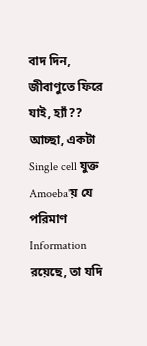বাদ দিন, জীবাণুতে ফিরে যাই, হ্যাঁ??
আচ্ছা, একটা Single cell যুক্ত Amoeba'য় যে পরিমাণ Information রয়েছে, তা যদি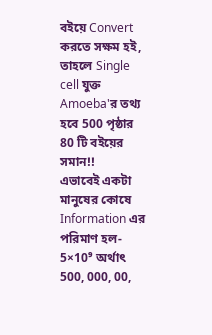ব‌ই‌য়ে Convert করতে সক্ষম হ‌ই, তাহলে Single cell যুক্ত Amoeba'র তথ্য হবে 500 পৃষ্ঠার 80 টি ব‌ইয়ের সমান!!
এভাবেই একটা মানুষের কোষে Information এর পরিমাণ হল- 5×10⁹ অর্থাৎ 500, 000, 00,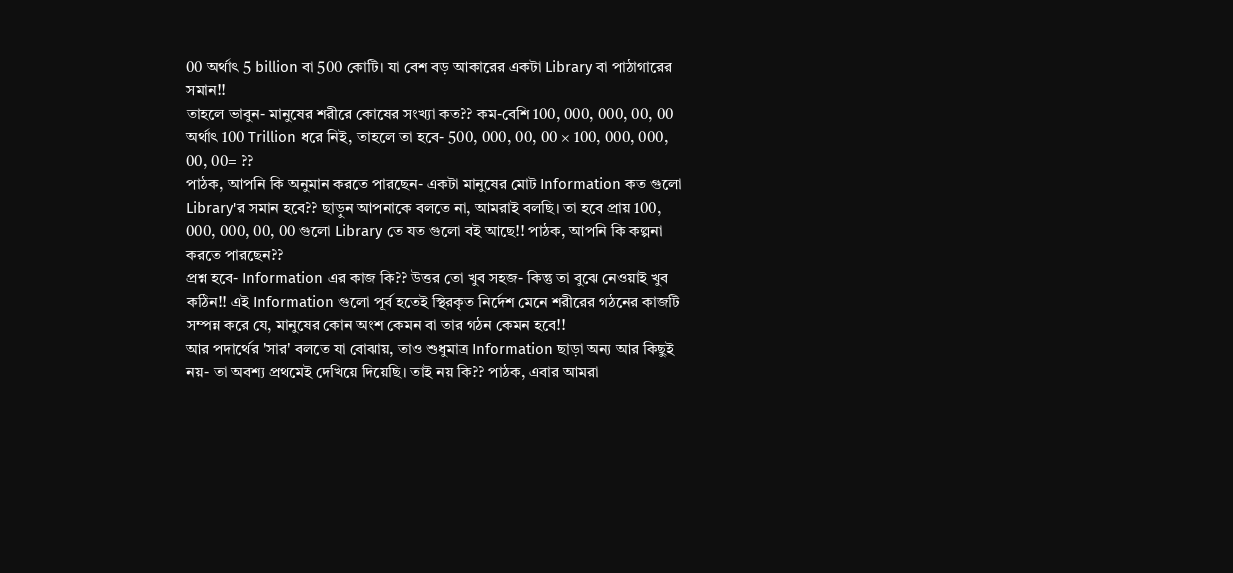00 অর্থাৎ 5 billion বা 500 কোটি। যা বেশ বড় আকারের একটা Library বা পাঠাগারের সমান!!
তাহলে ভাবুন- মানুষের শরীরে কোষের সংখ্যা কত?? কম-বেশি 100, 000, 000, 00, 00 অর্থাৎ 100 Trillion ধরে নিই, তাহলে তা হবে- 500, 000, 00, 00 × 100, 000, 000, 00, 00= ??
পাঠক, আপনি কি অনুমান করতে পারছেন- একটা মানুষের মোট Information কত গুলো Library'র সমান হবে?? ছাড়ুন আপনাকে বলতে না, আমরাই বলছি। তা হবে প্রায় 100, 000, 000, 00, 00 গুলো Library তে যত গুলো ব‌ই আছে!! পাঠক, আপনি কি কল্পনা করতে পারছেন??
প্রশ্ন হবে- Information এর কাজ কি?? উত্তর তো খুব সহজ- কিন্তু তা বুঝে নেওয়া‌ই খুব কঠিন!! এই Information গুলো পূর্ব হতেই স্থিরকৃত নির্দেশ মেনে শরীরের গঠনের কাজটি সম্পন্ন করে যে, মানুষের কোন অংশ কেমন বা তার গঠন কেমন হবে!!
আর পদার্থের 'সার' বলতে যা বোঝায়, তাও শুধুমাত্র Information ছাড়া অন্য আর কিছু‌ই নয়- তা অবশ্য প্রথমেই দেখিয়ে দিয়েছি। তাই নয় কি?? পাঠক, এবার আমরা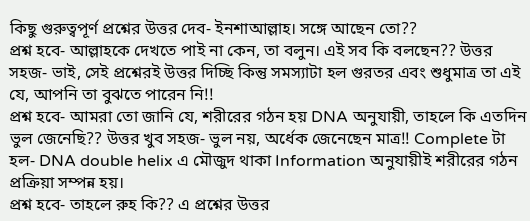কিছু গুরুত্বপূর্ণ প্রশ্নের উত্তর দেব- ইনশাআল্লাহ। সঙ্গে আছেন তো??
প্রশ্ন হবে- আল্লাহ‌কে দেখতে পাই না কেন, তা বলুন। এই সব কি বলছেন?? উত্তর সহজ- ভাই, সেই প্রশ্নের‌ই উত্তর দিচ্ছি কিন্তু সমস্যা‌টা হল গুরতর এবং শুধুমাত্র তা এই যে, আপনি তা বুঝতে পারে‌ন নি!!
প্রশ্ন হবে- আমরা তো জানি যে, শরীরের গঠন হয় DNA অনুযায়ী, তাহলে কি এতদিন ভুল জেনেছি?? উত্তর খুব সহজ- ভুল নয়, অর্ধেক জেনেছেন মাত্র!! Complete টা হল- DNA double helix এ মৌজুদ থাকা Information অনুযায়ী‌ই শরীরের গঠন প্রক্রিয়া সম্পন্ন হয়।
প্রশ্ন হবে- তাহলে রুহ কি?? এ প্রশ্নের উত্তর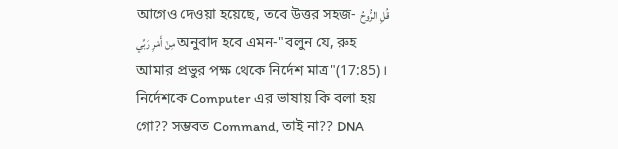আগেও দেওয়া হয়েছে, তবে উত্তর সহজ- قُلِ الرُّوحُ مِنْ أَمْرِ رَبِّي অনুবাদ হবে এমন-"বলুন যে, রুহ আমার প্রভুর পক্ষ থেকে নির্দেশ মাত্র"(17:85)।
নির্দেশ‌কে Computer এর ভাষায় কি বলা হয় গো?? সম্ভব‌ত Command, তাই না?? DNA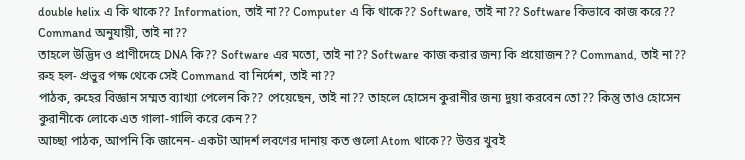double helix এ কি থাকে?? Information, তাই না?? Computer এ কি থাকে?? Software, তাই না?? Software কিভাবে কাজ করে?? Command অনুযায়ী, তাই না??
তাহলে উদ্ভিদ ও প্রাণীদেহে DNA কি?? Software এর মতো, তাই না?? Software কাজ করার জন্য কি প্রয়োজন?? Command, তাই না?? রুহ হল- প্রভুর পক্ষ থেকে সেই Command বা নির্দেশ, তাই না??
পাঠক, রুহের বিজ্ঞান সম্মত ব্যাখ্যা পেলেন কি?? পেয়েছেন, তাই না?? তাহলে হোসেন কুরানীর জন্য দুয়া করবেন তো?? কিন্তু তাও হোসেন কুরানীকে লোকে এত গালা-গালি করে কেন??
আচ্ছা পাঠক, আপনি কি জানেন- একটা আদর্শ লবণের দানায় কত গুলো Atom থাকে?? উত্তর‌ খুব‌ই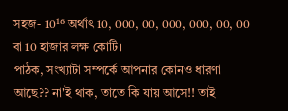সহজ- 10¹⁶ অর্থাৎ 10, 000, 00, 000, 000, 00, 00 বা 10 হাজার লক্ষ কোটি।
পাঠক, সংখ্যা‌টা সম্পর্কে আপনার কোনও ধারণা আছে?? না'ই থাক, তাতে কি যায় আসে!! তাই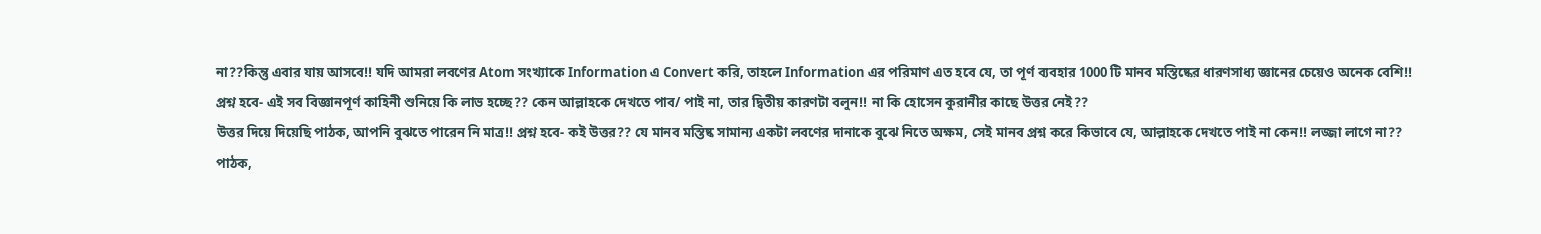না??কিন্তু এবার যায় আসবে!! যদি আমরা লবণের Atom সংখ্যা‌কে Information এ Convert করি, তাহলে Information এর পরিমাণ এত হবে যে, তা পূর্ণ ব্যবহার 1000 টি মানব মস্তিষ্কের ধারণসাধ্য জ্ঞানের চেয়েও অনেক বেশি!!
প্রশ্ন হবে- এই সব বিজ্ঞান‌পূর্ণ কাহিনী শুনিয়ে কি লাভ হচ্ছে?? কেন আল্লাহ‌কে দেখতে পাব/ পাই না, তার দ্বিতীয় কারণ‌টা বলুন!! না কি হোসেন কুরানীর কাছে উত্তর নেই??
উত্তর দিয়ে দিয়েছি পাঠক, আপনি বুঝতে পারেন নি মাত্র!! প্রশ্ন হবে- ক‌ই উত্তর?? যে মানব মস্তিষ্ক সামান্য একটা লবণের দানাকে বুঝে নিতে অক্ষম, সেই মানব প্রশ্ন করে কিভাবে যে, আল্লাহ‌কে দেখতে পাই না কেন!! লজ্জা লাগে না??
পাঠক,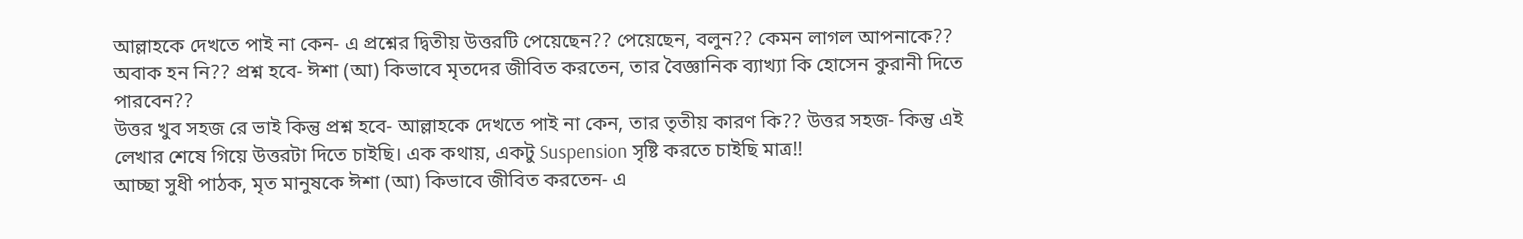আল্লাহ‌কে দেখতে পাই না কেন- এ প্রশ্নের দ্বিতীয় উত্তর‌টি পেয়েছেন?? পেয়েছেন, বলুন?? কেমন লাগল আপনাকে?? অবাক হন নি?? প্রশ্ন হবে- ঈশা (আ) কিভাবে মৃতদের জীবিত করতেন, তার বৈজ্ঞানিক ব্যাখ্যা কি হোসেন কুরানী দিতে পারবেন??
উত্তর খুব সহজ রে ভাই কিন্তু প্রশ্ন হবে- আল্লাহ‌কে দেখতে পাই না কেন, তার তৃতীয় কারণ কি?? উত্তর সহজ- কিন্তু এই লেখার শেষে গিয়ে উত্তর‌টা দিতে চাইছি। এক কথায়, একটু Suspension সৃষ্টি করতে চাইছি মাত্র!!
আচ্ছা সুধী পাঠক, মৃত মানুষ‌কে ঈশা (আ) কিভাবে জীবিত করতেন- এ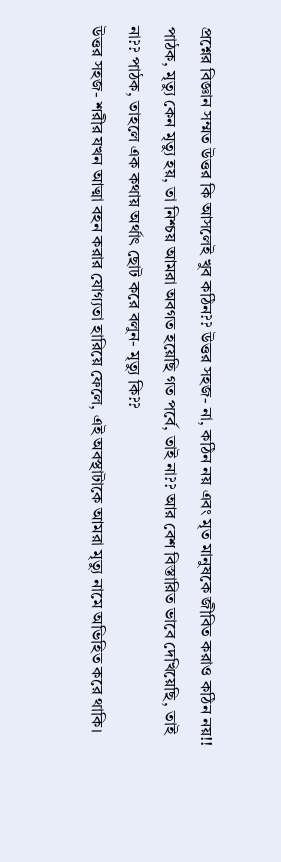প্রশ্নের বিজ্ঞান সম্মত উত্তর কি আসলেই খুব কঠিন?? উত্তর সহজ- না, কঠিন নয় এবং মৃত মানুষ‌কে জীবিত করাও কঠিন নয়!!
পাঠক, মৃত্যু কেন মৃত্যু হয়, তা নিশ্চয় আমরা অবগত হয়েছি গত পর্বে, তাই না?? আর বেশ বিস্তারিত ভাবে দেখিয়েছি, তাই না?? পাঠক, তাহলে এক কথায় অর্থাৎ ছোট করে বলুন- মৃত্যু কি??
উত্তর সহজ- শরীর যখন আত্মা বহন করার যোগ্যতা হারিয়ে ফেলে, এই অবস্থা‌টাকে আমরা মৃত্যু নামে অভিহিত করে থাকি।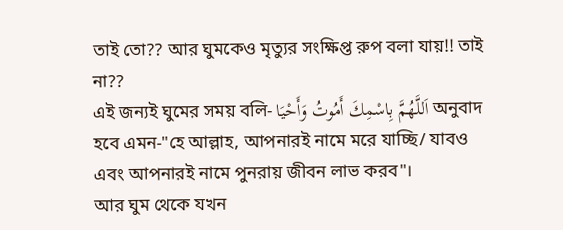তাই তো?? আর ঘুম‌কেও মৃত্যুর সংক্ষিপ্ত রুপ বলা যায়!! তাই না??
এই জন্যই ঘুমের সময় বলি- اَللَّهُمَّ بِاسْمِكَ أَمُوتُ وَأَحْيَا অনুবাদ হবে এমন-"হে আল্লাহ, আপনারই নামে মরে যাচ্ছি/ যাব‌ও এবং আপনারই নামে পুনরায় জীবন লাভ করব"।
আর ঘুম থেকে যখন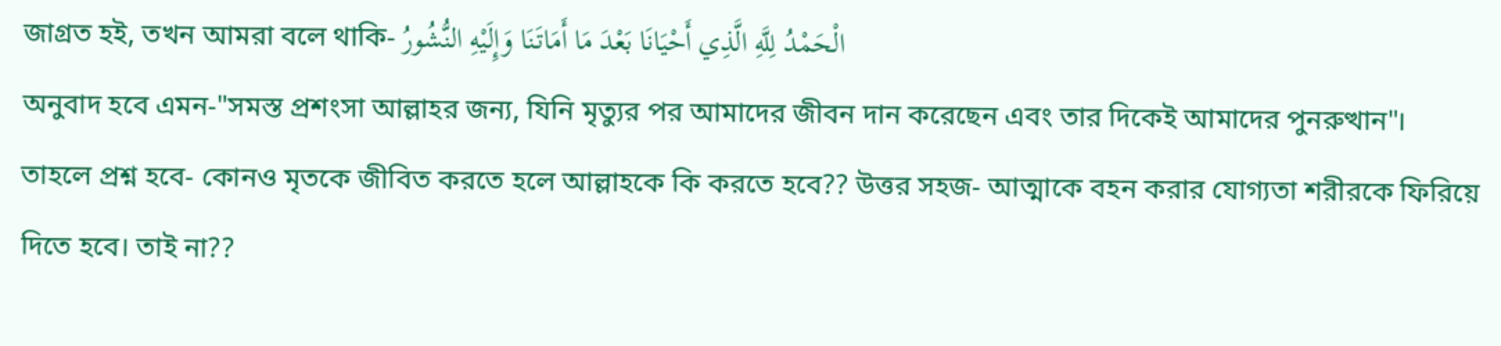জাগ্ৰত হ‌ই, তখন আমরা বলে থাকি- الْحَمْدُ لِلَّهِ الَّذِي أَحْيَانَا بَعْدَ مَا أَمَاتَنَا وَإِلَيْهِ النُّشُورُ
অনুবাদ হবে এমন-"সমস্ত প্রশংসা আল্লাহর জন্য, যিনি মৃত্যুর পর আমাদের জীবন দান করেছেন এবং তার দিকেই আমাদের পুনরুত্থান"।
তাহলে প্রশ্ন হবে- কোনও মৃতকে জীবিত করতে হলে আল্লাহ‌কে কি করতে হবে?? উত্তর সহজ- আত্মাকে বহন করার যোগ্য‌তা শরীর‌কে ফিরিয়ে দিতে হবে। তাই না??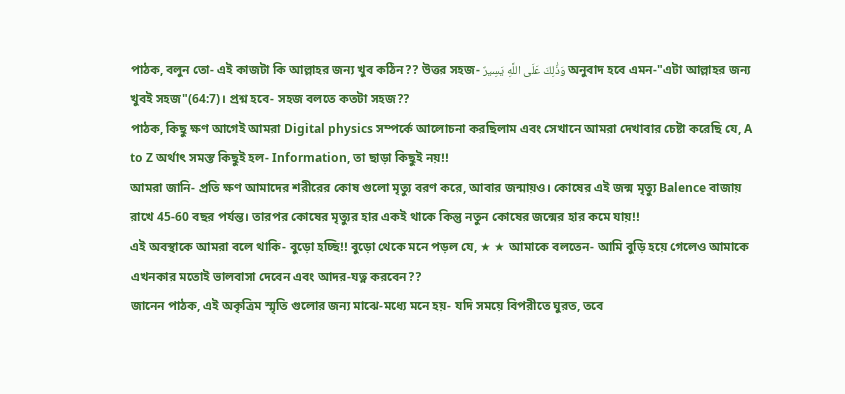পাঠক, বলুন তো- এই কাজটা কি আল্লাহর জন্য খুব কঠিন?? উত্তর সহজ- وَذَٰلِكَ عَلَى اللَّهِ يَسِيرٌ অনুবাদ হবে এমন-"এটা আল্লাহর জন্য খুবই সহজ"(64:7)। প্রশ্ন হবে- সহজ বলতে কতটা সহজ??
পাঠক, কিছু ক্ষণ আগেই আমরা Digital physics সম্পর্কে আলোচনা করছিলাম এবং সেখানে আমরা দেখাবার চেষ্টা করেছি যে, A to Z অর্থাৎ সমস্ত কিছুই হল- Information, তা ছাড়া কিছুই নয়!!
আমরা জানি- প্রতি ক্ষণ আমাদের শরীরের কোষ গুলো মৃত্যু বরণ করে, আবার জন্মায়‌ও। কোষের এই জন্ম মৃত্যু Balence বাজায় রাখে 45-60 বছর পর্যন্ত। তারপর কোষের মৃত্যুর হার এক‌ই থাকে কিন্তু নতুন কোষের জন্মের হার কমে যায়!!
এই অবস্থা‌কে আমরা বলে থাকি- বুড়ো হচ্ছি!! বুড়ো থেকে মনে পড়ল যে, ★ ★ আমাকে বলতেন- আমি বুড়ি হয়ে গেলেও আমাকে এখনকার মতোই ভালবাসা দেবেন এবং আদর-যত্ন করবেন??
জানেন পাঠক, এই অকৃত্রিম স্মৃতি গুলোর জন্য মাঝে-মধ্যে মনে হয়- যদি সময়ে বিপরীতে ঘুরত, তবে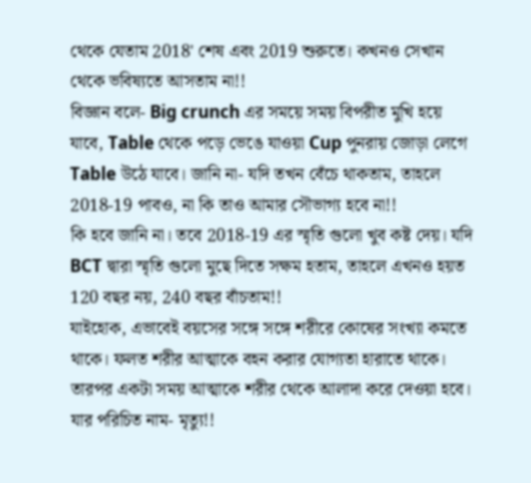থেকে যেতাম 2018' শেষ এবং 2019 শুরুতে। কখনও সেখান থেকে ভবিষ্যতে আসতাম না!!
বিজ্ঞান বলে- Big crunch এর সময়ে সময় বিপরীত মুখি হয়ে যাবে, Table থেকে পড়ে ভেঙে যাওয়া Cup পুনরায় জোড়া লেগে Table উঠে যাবে। জানি না- যদি তখন বেঁচে থাকতাম, তাহলে 2018-19 পাব‌ও, না কি তাও আমার সৌভাগ্য হবে না!!
কি হবে জানি না। তবে 2018-19 এর স্মৃতি গুলো খুব কষ্ট দেয়। যদি BCT দ্বারা স্মৃতি গুলো মুছে দিতে সক্ষম হতাম, তাহলে এখনও হয়ত 120 বছর নয়, 240 বছর বাঁচতাম!!
যাইহোক, এভাবেই বয়সের সঙ্গে সঙ্গে শরীরে কোষের সংখ্যা কমতে থাকে। ফলত শরীর আত্মাকে বহন করার যোগ্যতা হারাতে থাকে। তারপর একটা সময় আত্মাকে শরীর থেকে আলাদা করে দেওয়া হবে। যার পরিচিত নাম- মৃত্যু!!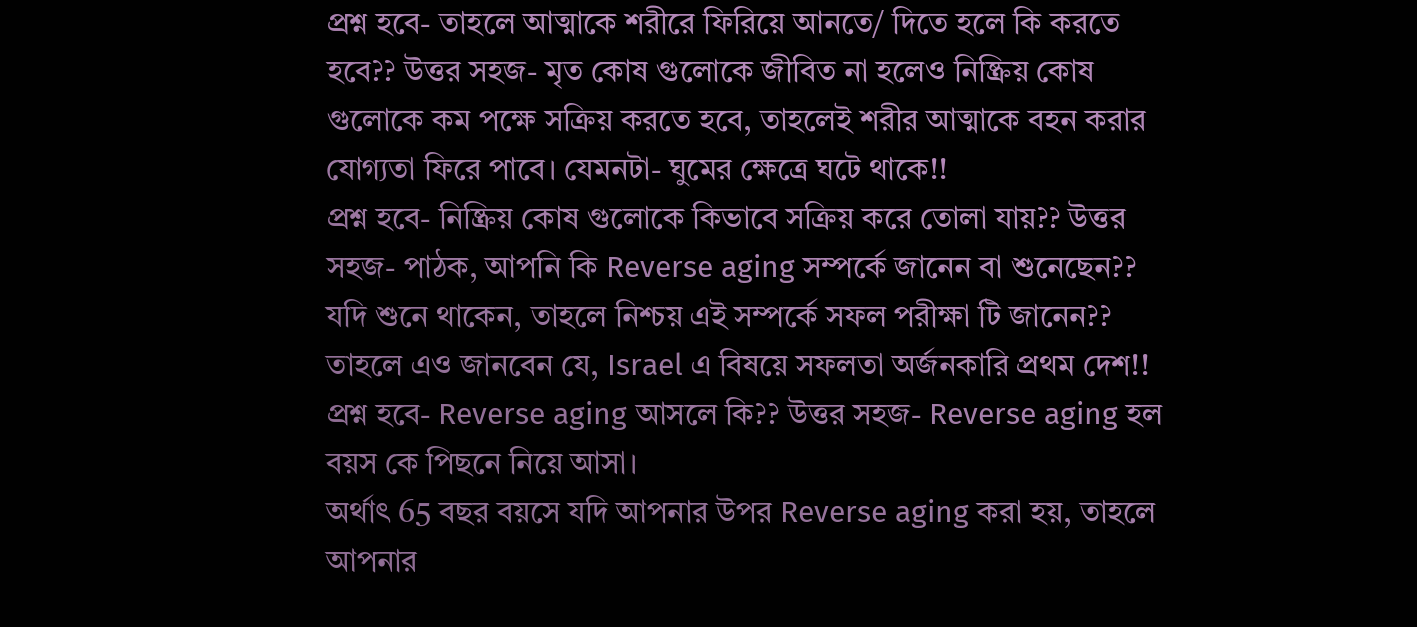প্রশ্ন হবে- তাহলে আত্মাকে শরীরে ফিরিয়ে আনতে/ দিতে হলে কি করতে হবে?? উত্তর সহজ- মৃত কোষ গুলোকে জীবিত না হলেও নিষ্ক্রিয় কোষ গুলো‌কে কম পক্ষে সক্রিয় করতে হবে, তাহলেই শরীর আত্মাকে বহন করার যোগ্যতা ফিরে পাবে। যেমনটা- ঘুমের ক্ষেত্রে ঘটে থাকে!!
প্রশ্ন হবে- নিষ্ক্রিয় কোষ গুলো‌কে কিভাবে সক্রিয় করে তোলা যায়?? উত্তর সহজ- পাঠক, আপনি কি Reverse aging সম্পর্কে জানেন বা শুনেছেন?? যদি শুনে থাকেন, তাহলে নিশ্চয় এই সম্পর্কে সফল পরীক্ষা টি জানেন??
তাহলে এও জানবেন যে, Israel এ বিষয়ে সফলতা অর্জনকারি প্রথম দেশ!! প্রশ্ন হবে- Reverse aging আসলে কি?? উত্তর সহজ- Reverse aging হল বয়স কে পিছনে নিয়ে আসা।
অর্থাৎ 65 বছর বয়সে যদি আপনার উপর Reverse aging করা হয়, তাহলে আপনার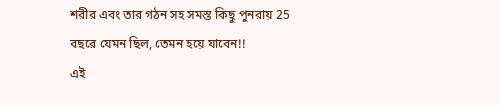শরীর এবং তার গঠন সহ সমস্ত কিছু পুনরায় 25 বছরে যেমন ছিল, তেমন হয়ে যাবেন!!
এই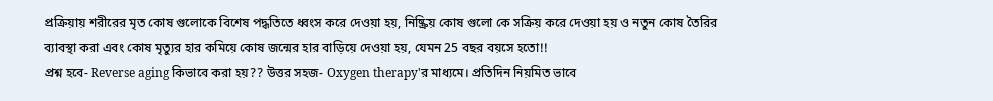প্রক্রিয়া‌য় শরীরের মৃত কোষ গুলো‌কে বিশেষ পদ্ধতিতে ধ্বংস করে দেওয়া হয়, নিষ্ক্রিয় কোষ গুলো কে সক্রিয় করে দেওয়া হয় ও নতুন কোষ তৈরির ব্যাবস্থা করা এবং কোষ মৃত্যুর হার কমিয়ে কোষ জন্মের হার বাড়িয়ে দেওয়া হয়, যেমন 25 বছর বয়সে হতো!!
প্রশ্ন হবে- Reverse aging কিভাবে করা হয়?? উত্তর সহজ- Oxygen therapy'র মাধ্যমে। প্রতিদিন নিয়মিত ভাবে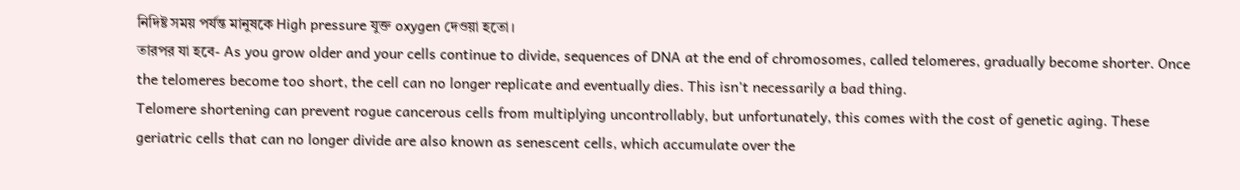নিদিষ্ট সময় পর্যন্ত মানুষ‌কে High pressure যুক্ত oxygen দেওয়া হতো।
তারপর যা হবে- As you grow older and your cells continue to divide, sequences of DNA at the end of chromosomes, called telomeres, gradually become shorter. Once the telomeres become too short, the cell can no longer replicate and eventually dies. This isn't necessarily a bad thing.
Telomere shortening can prevent rogue cancerous cells from multiplying uncontrollably, but unfortunately, this comes with the cost of genetic aging. These geriatric cells that can no longer divide are also known as senescent cells, which accumulate over the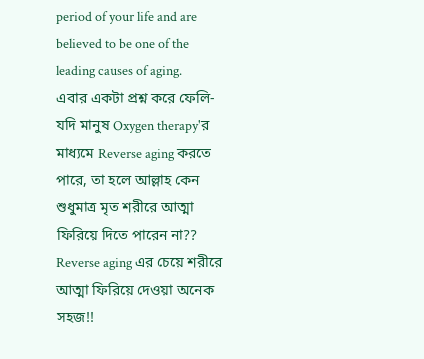period of your life and are believed to be one of the leading causes of aging.
এবার একটা প্রশ্ন করে ফেলি- যদি মানুষ Oxygen therapy'র মাধ্যমে Reverse aging করতে পারে, তা হলে আল্লাহ কেন শুধুমাত্র মৃত শরীরে আত্মা ফিরিয়ে দিতে পারেন না?? Reverse aging এর চেয়ে শরীরে আত্মা ফিরিয়ে দেওয়া অনেক সহজ!!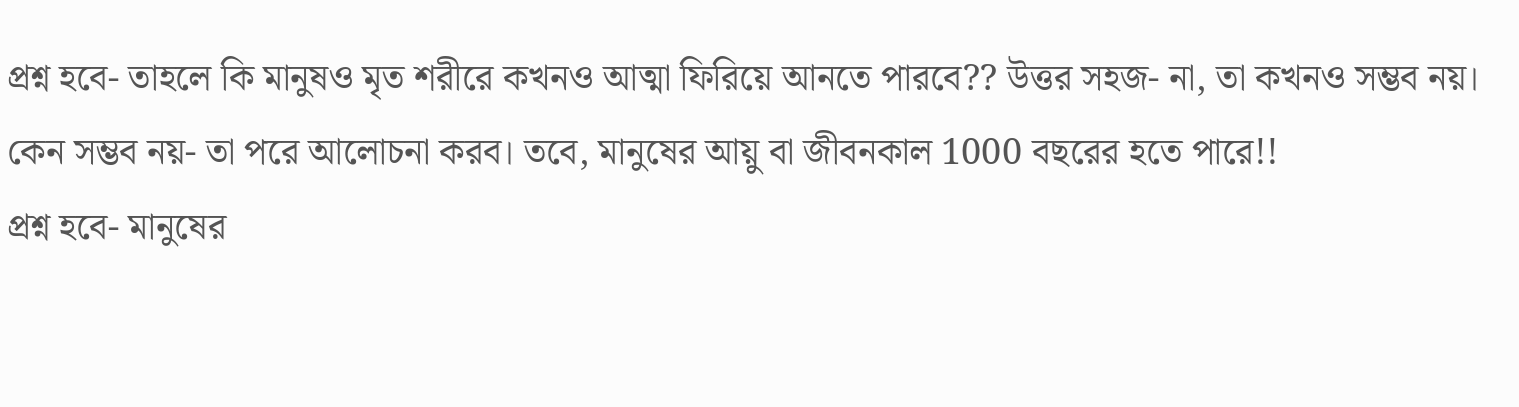প্রশ্ন হবে- তাহলে কি মানুষ‌ও মৃত শরীরে কখনও আত্মা ফিরিয়ে আনতে পারবে?? উত্তর সহজ- না, তা কখনও সম্ভব নয়। কেন সম্ভব নয়- তা পরে আলোচনা করব। তবে, মানুষের আয়ু বা জীবন‌কাল 1000 বছরের হতে পারে!!
প্রশ্ন হবে- মানুষের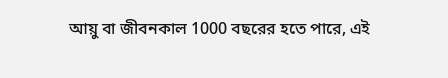আয়ু বা জীবন‌কাল 1000 বছরের হতে পারে, এই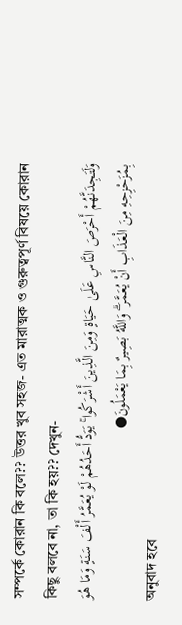সম্পর্কে কোরান কি বলে?? উত্তর খুব সহজ- এত মারাত্মক ও গুরুত্বপূর্ণ বিষয়ে কোরান কিছু বলবে না, তা কি হয়?? দেখুন-
وَلَتَجِدَنَّهُمْ أَحْرَصَ النَّاسِ عَلَىٰ حَيَاةٍ وَمِنَ الَّذِينَ أَشْرَكُوا ۚ يَوَدُّ أَحَدُهُمْ لَوْ يُعَمَّرُ أَلْفَ سَنَةٍ وَمَا هُوَ بِمُزَحْزِحِهِ مِنَ الْعَذَابِ أَنْ يُعَمَّرَ ۗ وَاللَّهُ بَصِيرٌ بِمَا يَعْمَلُونَ●
অনুবাদ হবে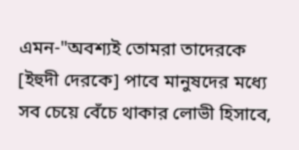এমন-"অবশ্যই তোমরা তাদের‌কে [ইহুদী দেরকে] পাবে মানুষ‌দের মধ্যে সব চেয়ে বেঁচে থাকার লোভী হিসাবে,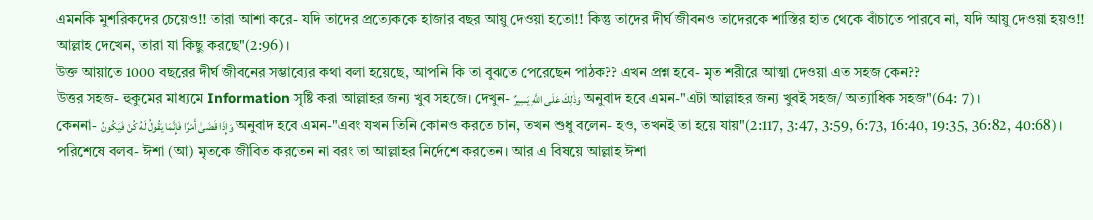এমনকি মুশরিকদের চেয়েও!! তারা আশা করে- যদি তাদের‌ প্রত্যেক‌কে হাজার বছর আয়ু দেওয়া হতো!! কিন্তু তাদের দীর্ঘ জীবন‌ও তাদেরকে শাস্তির হাত থেকে বাঁচাতে পারবে না, যদি আয়ু দেওয়া হয়‌ও!! আল্লাহ দেখেন, তারা যা কিছু করছে"(2:96)।
উক্ত আয়াতে 1000 বছরের দীর্ঘ জীবনের সম্ভাব্যের কথা বলা হয়েছে, আপনি কি তা বুঝতে পেরেছেন পাঠক?? এখন প্রশ্ন হবে- মৃত‌ শরীরে আত্মা দেওয়া এত সহজ কেন??
উত্তর সহজ- হুকুমের মাধ্যমে Information সৃষ্টি করা আল্লাহর জন্য খুব সহজে। দেখুন- وَذَٰلِكَ عَلَى اللَّهِ يَسِيرٌ অনুবাদ হবে এমন-"এটা আল্লাহর জন্য খুবই সহজ/ অত্যাধিক সহজ"(64: 7)।
কেননা- وَإِذَا قَضَىٰ أَمْرًا فَإِنَّمَا يَقُولُ لَهُ كُنْ فَيَكُونُ অনুবাদ হবে এমন-"এবং যখন তিনি কোনও করতে চান, তখন শুধু বলেন- হ‌ও, তখন‌ই তা হয়ে যায়"(2:117, 3:47, 3:59, 6:73, 16:40, 19:35, 36:82, 40:68)।
পরিশেষে বলব- ঈশা (আ) মৃতকে জীবিত করতেন না বরং তা আল্লাহর নির্দেশে করতেন। আর এ বিষয়ে আল্লাহ ঈশা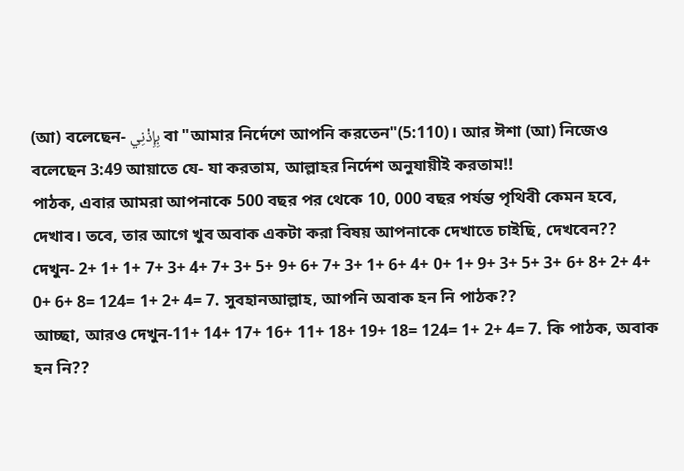(আ) বলেছেন- بِإِذْنِي বা "আমার নির্দেশে আপনি করতেন"(5:110)। আর ঈশা (আ) নিজেও বলেছেন 3:49 আয়াতে যে- যা করতাম, আল্লাহর নির্দেশ অনুযায়ী‌ই করতাম!!
পাঠক, এবার আমরা আপনাকে 500 বছর পর থেকে 10, 000 বছর পর্যন্ত পৃথিবী কেমন হবে, দেখাব। তবে, তার আগে খুব অবাক একটা করা বিষয় আপনাকে দেখাতে চাইছি, দেখবেন??
দেখুন- 2+ 1+ 1+ 7+ 3+ 4+ 7+ 3+ 5+ 9+ 6+ 7+ 3+ 1+ 6+ 4+ 0+ 1+ 9+ 3+ 5+ 3+ 6+ 8+ 2+ 4+ 0+ 6+ 8= 124= 1+ 2+ 4= 7. সুবহান‌আল্লাহ, আপনি অবাক হন নি পাঠক??
আচ্ছা, আরও দেখুন-11+ 14+ 17+ 16+ 11+ 18+ 19+ 18= 124= 1+ 2+ 4= 7. কি পাঠক, অবাক হন নি??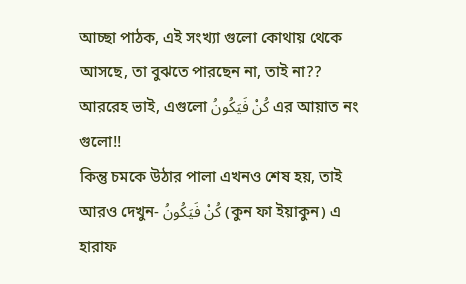আচ্ছা পাঠক, এই সংখ্যা গুলো কোথায় থেকে আসছে, তা বুঝতে পারছেন না, তাই না?? আররেহ ভাই, এগুলো كُنْ فَيَكُونُ এর আয়াত নং গুলো!!
কিন্তু চমকে উঠার পালা এখনও শেষ হয়, তাই আরও দেখুন- كُنْ فَيَكُونُ (কুন ফা ইয়াকুন) এ হারাফ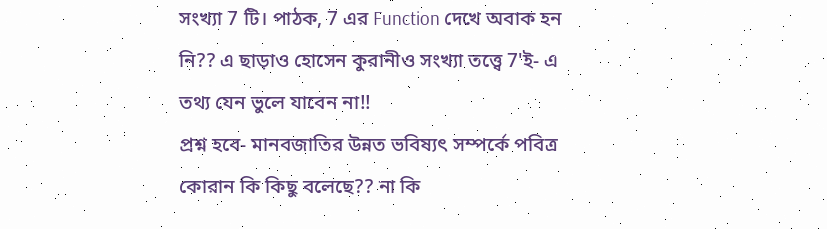সংখ্যা 7 টি। পাঠক, 7 এর Function দেখে অবাক হন নি?? এ ছাড়াও হোসেন কুরানী‌ও সংখ্যা তত্ত্বে 7'ই- এ তথ্য যেন ভুলে যাবেন না!!
প্রশ্ন হবে- মানবজাতির উন্নত ভবিষ্যৎ সম্পর্কে পবিত্র কোরান কি কিছু বলেছে?? না কি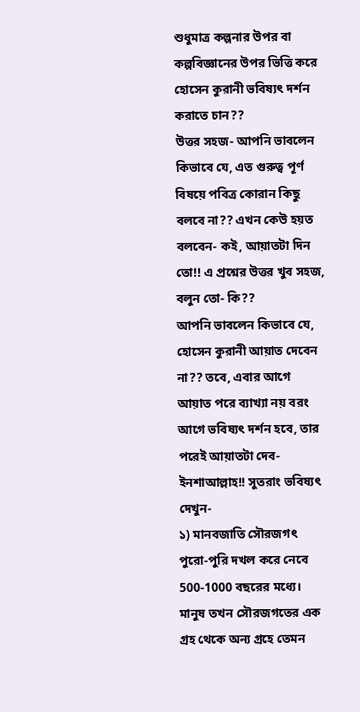শুধুমাত্র কল্পনার উপর বা কল্পবিজ্ঞানের উপর ভিত্তি করে হোসেন কুরানী ভবিষ্যৎ দর্শন করাতে চান??
উত্তর সহজ- আপনি ভাবলেন কিভাবে যে, এত গুরুত্ব পূর্ণ বিষয়ে পবিত্র কোরান কিছু বলবে না?? এখন কেউ হয়ত বলবেন- ক‌ই, আয়াতটা দিন তো!! এ প্রশ্নের উত্তর খুব সহজ, বলুন তো- কি??
আপনি ভাবলেন কিভাবে যে, হোসেন কুরানী আয়াত দেবেন না?? তবে, এবার আগে আয়াত পরে ব্যাখ্যা নয় বরং আগে ভবিষ্যৎ দর্শন হবে, তার পরেই আয়াতটা দেব- ইনশাআল্লাহ!! সুতরাং ভবিষ্যৎ দেখুন-
১) মানবজাতি সৌরজগৎ পুরো-পুরি দখল করে নেবে 500-1000 বছরের মধ্যে। মানুষ তখন সৌরজগতের এক গ্ৰহ থেকে অন্য গ্ৰহে তেমন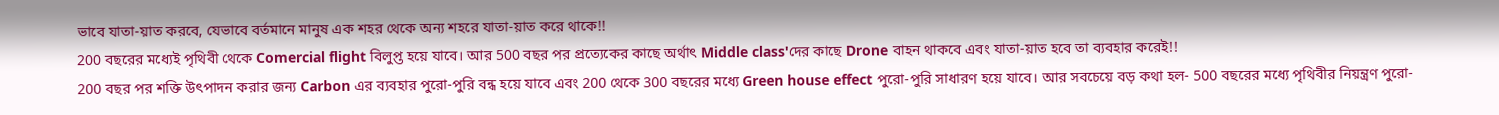ভাবে যাতা-য়াত করবে, যেভাবে বর্তমানে মানুষ এক শহর থেকে অন্য শহরে যাতা-য়াত করে থাকে!!
200 বছরের মধ্যে‌ই পৃথিবী থেকে Comercial flight বিলুপ্ত হয়ে যাবে। আর 500 বছর পর প্রত্যেকের কাছে অর্থাৎ Middle class'দের কাছে Drone বাহন থাকবে এবং যাতা-য়াত হবে তা ব্যবহার করেই!!
200 বছর পর শক্তি উৎপাদন করার জন্য Carbon এর ব্যবহার পুরো-পুরি বন্ধ হয়ে যাবে এবং 200 থেকে 300 বছরের মধ্যে Green house effect পুরো-পুরি সাধারণ হয়ে যাবে। আর সবচেয়ে বড় কথা হল- 500 বছরে‌র মধ্যে পৃথিবীর নিয়ন্ত্রণ পুরো-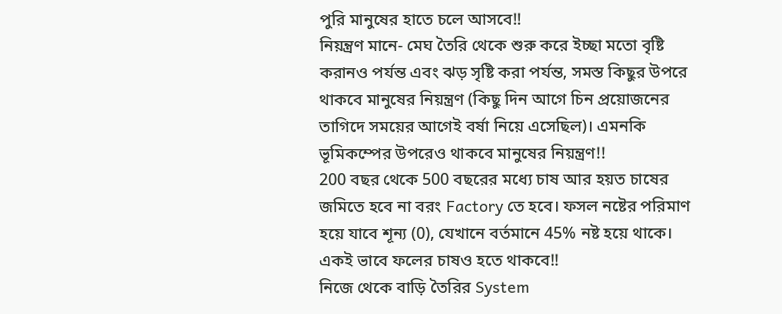পুরি মানুষের হাতে চলে আসবে!!
নিয়ন্ত্রণ মানে- মেঘ তৈরি থেকে শুরু করে ইচ্ছা মতো বৃষ্টি করান‌ও পর্যন্ত এবং ঝড় সৃষ্টি করা পর্যন্ত, সমস্ত কিছুর উপরে থাকবে মানুষের নিয়ন্ত্রণ (কিছু‌ দিন আগে চিন প্রয়োজনের তাগিদে সময়ের আগেই বর্ষা নিয়ে এসেছিল)। এমনকি ভূমিকম্পের উপরেও থাকবে মানুষের নিয়ন্ত্রণ!!
200 বছর থেকে 500 বছরের মধ্যে চাষ আর হয়ত চাষের জমিতে হবে না বরং Factory তে হবে। ফসল নষ্টের পরিমাণ হয়ে যাবে শূন্য (0), যেখানে বর্তমানে 45% নষ্ট হয়ে থাকে। এক‌ই ভাবে ফলের চাষ‌ও হতে থাকবে!!
নিজে থেকে বাড়ি তৈরি‌র System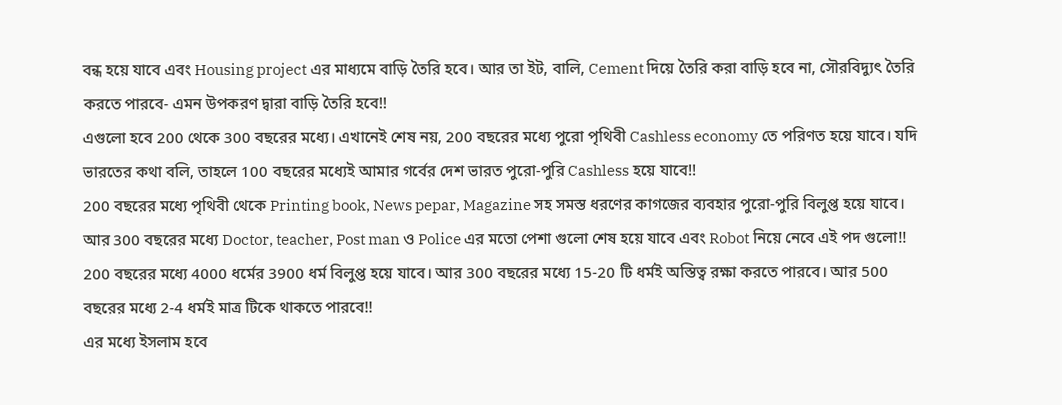বন্ধ হয়ে যাবে এবং Housing project এর মাধ্যমে বাড়ি তৈরি হবে। আর তা ইট, বালি, Cement দিয়ে তৈরি করা বাড়ি হবে না, সৌরবিদ্যুৎ তৈরি করতে পারবে- এমন উপকরণ দ্বারা বাড়ি তৈরি হবে!!
এগুলো হবে 200 থেকে 300 বছরের মধ্যে। এখানেই শেষ নয়, 200 বছরের মধ্যে পুরো পৃথিবী Cashless economy তে পরিণত হয়ে যাবে। যদি ভারতের কথা বলি, তাহলে 100 বছরের মধ্যেই আমার গর্বের দেশ ভারত পুরো-পুরি Cashless হয়ে যাবে!!
200 বছরের মধ্যে পৃথিবী থেকে Printing book, News pepar, Magazine সহ সমস্ত ধরণের কাগজের ব্যবহার পুরো-পুরি বিলুপ্ত হয়ে যাবে। আর 300 বছরের মধ্যে Doctor, teacher, Post man ও Police এর মতো পেশা গুলো শেষ হয়ে যাবে এবং Robot নিয়ে নেবে এই পদ গুলো!!
200 বছরের মধ্যে 4000 ধর্মের 3900 ধর্ম বিলুপ্ত হয়ে যাবে। আর 300 বছরের মধ্যে 15-20 টি ধর্ম‌ই অস্তিত্ব রক্ষা করতে পারবে। আর 500 বছরের মধ্যে 2-4 ধর্ম‌ই মাত্র টিকে থাকতে পারবে!!
এর মধ্যে ইসলাম হবে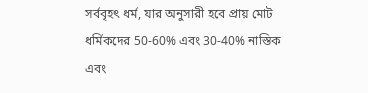সর্ববৃহৎ ধর্ম, যার অনুসারী হবে প্রায় মোট ধর্মিকদের 50-60% এবং 30-40% নাস্তিক এবং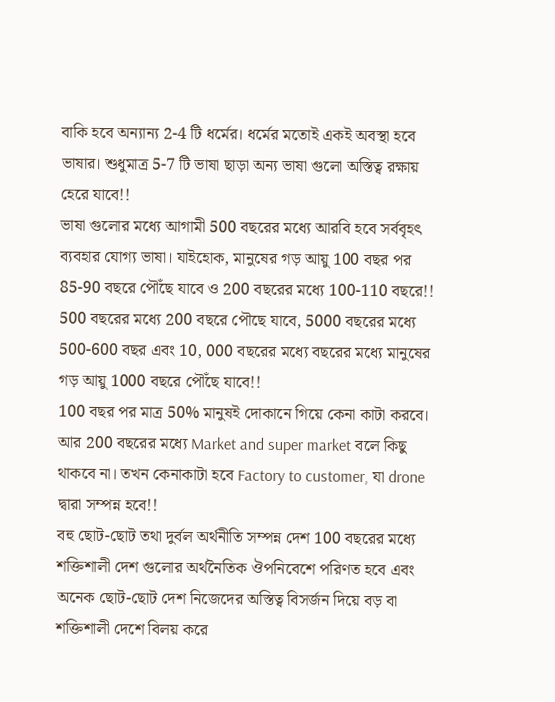বাকি হবে অন্যান্য 2-4 টি ধর্মের। ধর্মের মতোই এক‌ই অবস্থা হবে ভাষার। শুধুমাত্র 5-7 টি ভাষা ছাড়া অন্য ভাষা গুলো অস্তিত্ব রক্ষায় হেরে যাবে!!
ভাষা গুলোর মধ্যে আগামী 500 বছরের মধ্যে আরবি হবে সর্ববৃহৎ ব্যবহার‌ যোগ্য ভাষা। যাইহোক, মানুষের গড় আয়ু 100 বছর পর 85-90 বছরে পৌঁছে যাবে ও 200 বছরের মধ্যে 100-110 বছরে!!
500 বছরের মধ্যে 200 বছরে পৌছে যাবে, 5000 বছরের মধ্যে 500-600 বছর এবং 10, 000 বছরের মধ্যে বছরের মধ্যে মানুষের গড় আয়ু 1000 বছরে পৌঁছে যাবে!!
100 বছর পর মাত্র 50% মানুষ‌ই দোকানে গিয়ে কেনা কাটা করবে। আর 200 বছরের মধ্যে Market and super market বলে কিছু থাকবে না। তখন কেনাকাটা হবে Factory to customer, যা drone দ্বারা সম্পন্ন হবে!!
বহু ছোট-ছোট তথা দুর্বল অর্থনীতি সম্পন্ন দেশ 100 বছরের মধ্যে শক্তিশালী দেশ গুলোর অর্থনৈতিক ঔপনিবেশে পরিণত হবে এবং অনেক ছোট-ছোট দেশ নিজেদের অস্তিত্ব বিসর্জন দিয়ে বড় বা শক্তিশালী দেশে বিলয় করে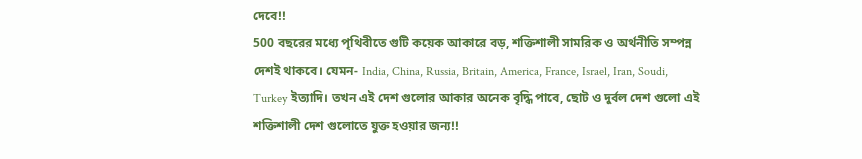দেবে!!
500 বছরের মধ্যে পৃথিবীতে গুটি কয়েক আকারে বড়, শক্তিশালী সামরিক ও অর্থনীতি সম্পন্ন দেশ‌ই থাকবে। যেমন- India, China, Russia, Britain, America, France, Israel, Iran, Soudi, Turkey ইত্যাদি। তখন এই দেশ গুলোর আকার অনেক বৃদ্ধি পাবে, ছোট ও দুর্বল দেশ গুলো এই শক্তিশালী দেশ গুলোতে যুক্ত হ‌ওয়ার জন্য!!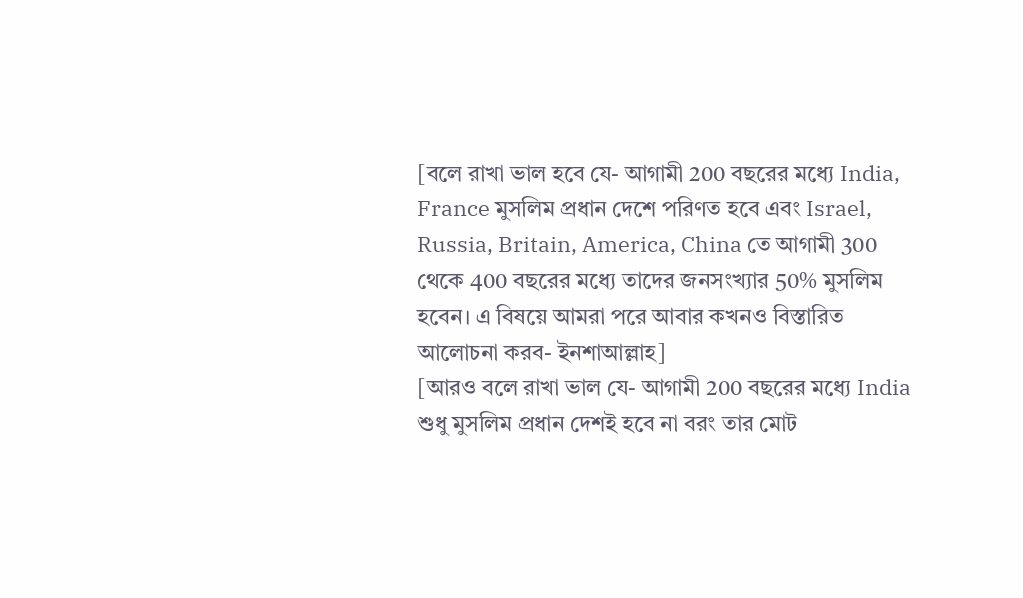[বলে রাখা ভাল হবে যে- আগামী 200 বছরের মধ্যে India, France মুসলিম প্রধান দেশে পরিণত হবে এবং Israel, Russia, Britain, America, China তে আগামী 300 থেকে 400 বছরের মধ্যে তাদের জনসংখ্যার 50% মুসলিম হবেন। এ বিষয়ে আমরা পরে আবার কখনও বিস্তারিত আলোচনা করব- ইনশাআল্লাহ]
[আরও বলে রাখা ভাল যে- আগামী 200 বছরের মধ্যে India শুধু মুসলিম প্রধান দেশ‌ই হবে না বরং তার মোট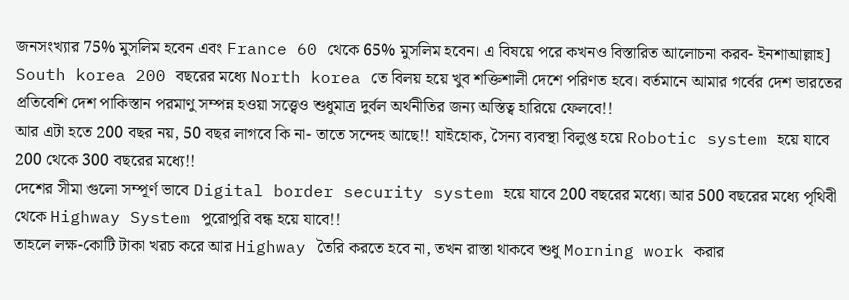জনসংখ্যার 75% মুসলিম হবেন এবং France 60 থেকে 65% মুসলিম হবেন। এ বিষয়ে পরে কখনও বিস্তারিত আলোচনা করব- ইনশাআল্লাহ]
South korea 200 বছরের মধ্যে North korea তে বিলয় হয়ে খুব শক্তিশালী দেশে পরিণত হবে। বর্তমানে আমার গর্বের দেশ ভারতের প্রতিবেশি দেশ পাকিস্তান পরমাণু সম্পন্ন হ‌ওয়া সত্ত্বেও শুধুমাত্র দুর্বল অর্থনীতি‌র জন্য অস্তিত্ব হারিয়ে ফেলবে!!
আর এটা হতে 200 বছর নয়, 50 বছর লাগবে কি না- তাতে সন্দেহ আছে!! যাইহোক, সৈন্য ব্যবস্থা বিলুপ্ত হয়ে Robotic system হয়ে যাবে 200 থেকে 300 বছরের মধ্যে!!
দেশের সীমা গুলো সম্পূর্ণ ভাবে Digital border security system হয়ে যাবে 200 বছরের মধ্যে। আর 500 বছরের মধ্যে পৃথিবী থেকে Highway System পুরোপুরি বন্ধ হয়ে যাবে!!
তাহলে লক্ষ-কোটি টাকা খরচ করে আর Highway তৈরি করতে হবে না, তখন রাস্তা থাকবে শুধু Morning work করার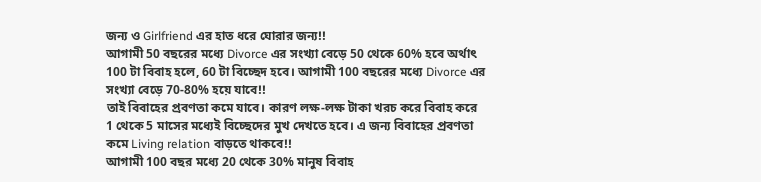জন্য ও Girlfriend এর হাত ধরে ঘোরার জন্য!!
আগামী 50 বছরের মধ্যে Divorce এর সংখ্যা বেড়ে 50 থেকে 60% হবে অর্থাৎ 100 টা বিবাহ হলে, 60 টা বিচ্ছেদ হবে। আগামী 100 বছরের মধ্যে Divorce এর সংখ্যা বেড়ে 70-80% হয়ে যাবে!!
তাই বিবাহের প্রবণতা কমে যাবে। কারণ লক্ষ-লক্ষ টাকা খরচ করে বিবাহ করে 1 থেকে 5 মাসের মধ্যেই বিচ্ছেদের মুখ দেখতে হবে। এ জন্য বিবাহের প্রবণতা কমে Living relation বাড়তে থাকবে!!
আগামী 100 বছর মধ্যে 20 থেকে 30% মানুষ বিবাহ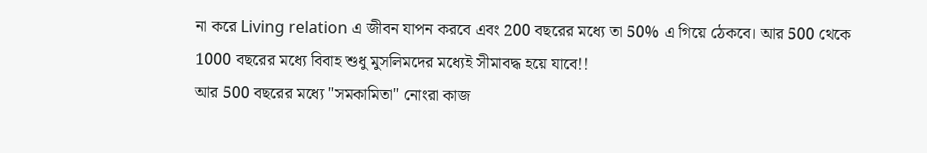না করে Living relation এ জীবন যাপন করবে এবং 200 বছরের মধ্যে তা 50% এ গিয়ে ঠেকবে। আর 500 থেকে 1000 বছরের মধ্যে বিবাহ শুধু মুসলিম‌দের মধ্যেই সীমাবদ্ধ হয়ে যাবে!!
আর 500 বছরের মধ্যে "সমকামিতা" নোংরা কাজ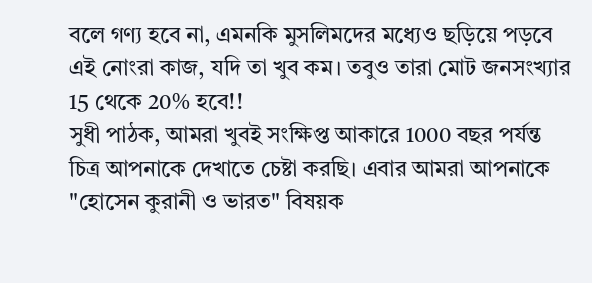বলে গণ্য হবে না, এমনকি মুসলিম‌দের মধ্যে‌ও ছড়িয়ে পড়বে এই নোংরা কাজ, যদি তা খুব কম। তবুও তারা মোট জনসংখ্যার 15 থেকে 20% হবে!!
সুধী পাঠক, আমরা খুবই সংক্ষিপ্ত আকারে 1000 বছর পর্যন্ত চিত্র আপনাকে দেখাতে চেষ্টা করছি। এবার আমরা আপনাকে "হোসেন কুরানী ও ভারত" বিষয়ক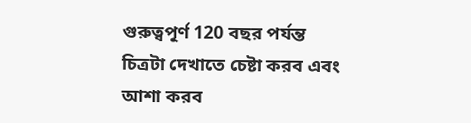গুরুত্বপূর্ণ 120 বছর পর্যন্ত চিত্র‌টা দেখাতে চেষ্টা করব এবং আশা করব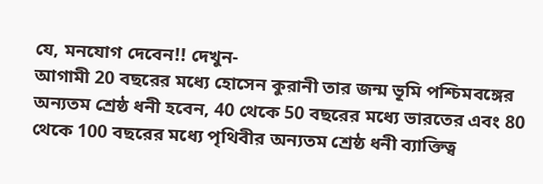যে, মনযোগ দেবেন!! দেখুন-
আগামী 20 বছরের মধ্যে হোসেন কুরানী তার জন্ম ভূমি পশ্চিমবঙ্গের অন্যতম শ্রেষ্ঠ ধনী হবেন, 40 থেকে 50 বছরের মধ্যে ভারতের এবং 80 থেকে 100 বছরের মধ্যে পৃথিবীর অন্যতম শ্রেষ্ঠ ধনী ব্যাক্তিত্ব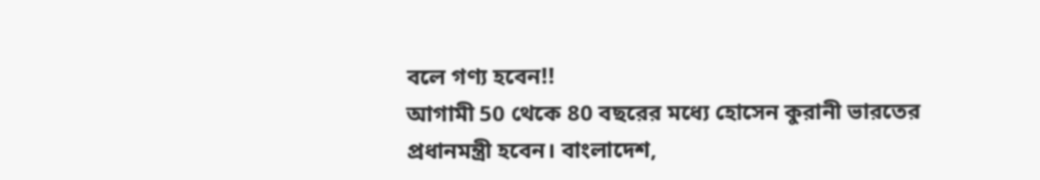বলে গণ্য হবেন!!
আগামী 50 থেকে 80 বছরের মধ্যে হোসেন কুরানী ভারতের প্রধানমন্ত্রী হবেন। বাংলাদেশ,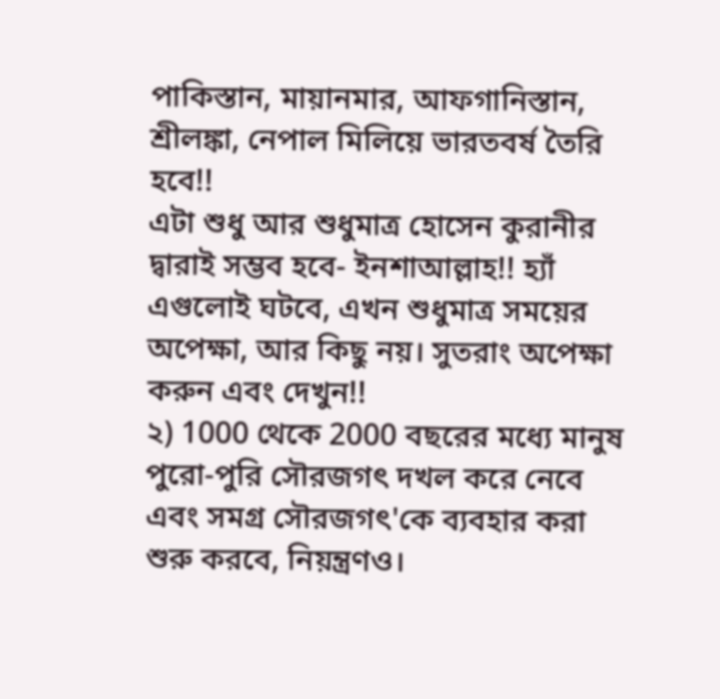পাকিস্তান, মায়ানমার, আফগানিস্তান, শ্রীলঙ্কা, নেপাল মিলিয়ে ভারতবর্ষ তৈরি হবে!!
এটা শুধু আর শুধুমাত্র হোসেন কুরানীর দ্বারাই সম্ভব হবে- ইনশাআল্লাহ!! হ্যাঁ এগুলো‌ই ঘটবে, এখন শুধুমাত্র সময়ের অপেক্ষা, আর কিছু নয়। সুতরাং অপেক্ষা‌ করুন এবং দেখুন!!
২) 1000 থেকে 2000 বছরের মধ্যে মানুষ পুরো-পুরি সৌরজগৎ দখল করে নেবে এবং সমগ্র সৌরজগৎ'কে ব্যবহার করা শুরু করবে, নিয়ন্ত্রণ‌ও।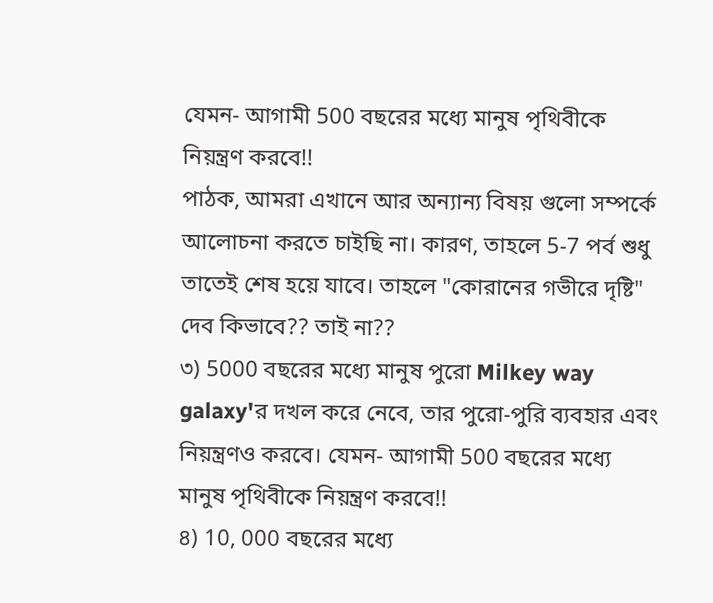যেমন- আগামী 500 বছরের মধ্যে মানুষ পৃথিবীকে নিয়ন্ত্রণ করবে!!
পাঠক, আমরা এখানে আর অন্যান্য বিষয় গুলো সম্পর্কে আলোচনা করতে চাইছি না। কারণ, তাহলে 5-7 পর্ব শুধু তাতেই শেষ হয়ে যাবে। তাহলে "কোরানের গভীরে দৃষ্টি" দেব কিভাবে?? তাই না??
৩) 5000 বছরের মধ্যে মানুষ পুরো Milkey way galaxy'র দখল করে নেবে, তার পুরো-পুরি ব্যবহার এবং নিয়ন্ত্রণ‌ও করবে। যেমন- আগামী 500 বছরের মধ্যে মানুষ পৃথিবীকে নিয়ন্ত্রণ করবে!!
৪) 10, 000 বছরের মধ্যে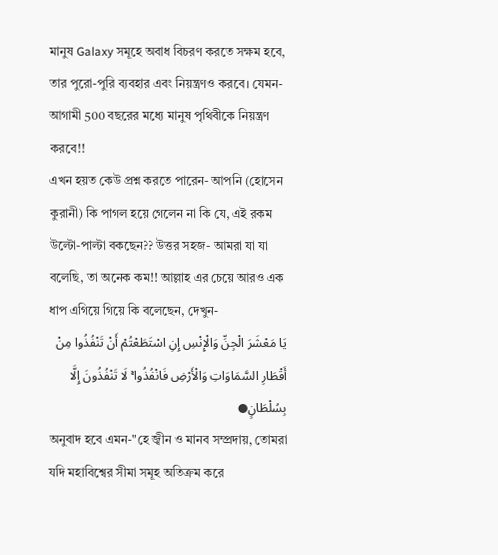মানুষ Galaxy সমূহে অবাধ বিচরণ করতে সক্ষম হবে, তার পুরো-পুরি ব্যবহার এবং নিয়ন্ত্রণ‌ও করবে। যেমন- আগামী 500 বছরের মধ্যে মানুষ পৃথিবীকে নিয়ন্ত্রণ করবে!!
এখন হয়ত কেউ প্রশ্ন করতে পারেন- আপনি (হোসেন কুরানী) কি পাগল হয়ে গেলেন না কি যে, এই রকম উল্টো-পাল্টা বকছেন?? উত্তর সহজ- আমরা যা যা বলেছি, তা অনেক কম!! আল্লাহ এর চেয়ে আরও এক ধাপ এগিয়ে গিয়ে কি বলেছেন, দেখুন-
يَا مَعْشَرَ الْجِنِّ وَالْإِنْسِ إِنِ اسْتَطَعْتُمْ أَنْ تَنْفُذُوا مِنْ أَقْطَارِ السَّمَاوَاتِ وَالْأَرْضِ فَانْفُذُوا ۚ لَا تَنْفُذُونَ إِلَّا بِسُلْطَانٍ●
অনুবাদ হবে এমন-"হে জ্বীন ও মানব সম্প্রদায়, তোমরা যদি মহাবিশ্বের সীমা সমূহ অতিক্রম করে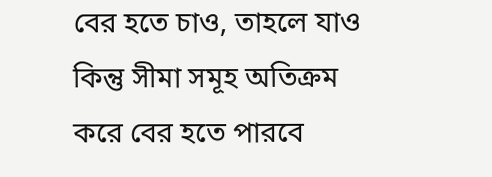বের হতে চাও, তাহলে যাও কিন্তু সীমা সমূহ অতিক্রম করে বের হতে পারবে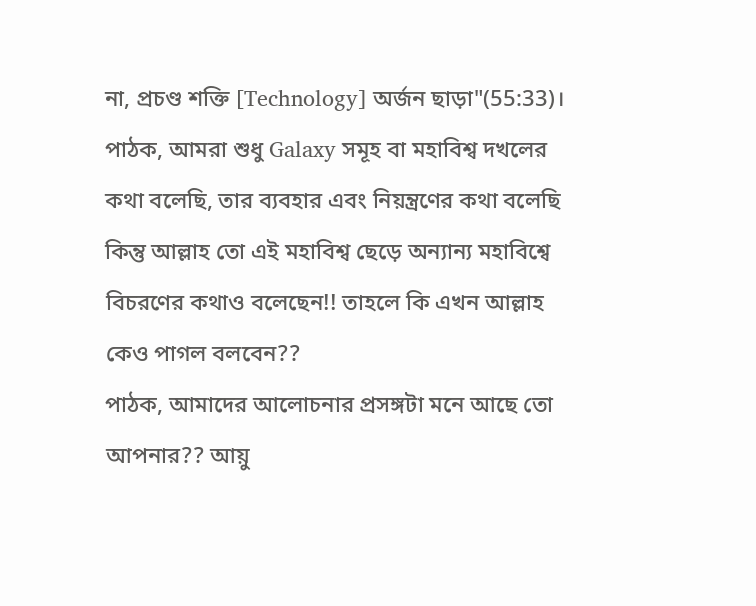না, প্রচণ্ড শক্তি [Technology] অর্জন ছাড়া"(55:33)।
পাঠক, আমরা শুধু Galaxy সমূহ বা মহাবিশ্ব দখলের কথা বলেছি, তার ব্যবহার এবং নিয়ন্ত্রণে‌র কথা বলেছি কিন্তু আল্লাহ তো এই মহাবিশ্ব ছেড়ে অন্যান্য মহাবিশ্বে বিচরণের কথাও বলেছেন!! তাহলে কি এখন আল্লাহ‌ কেও পাগল বলবেন??
পাঠক, আমাদের আলোচনা‌র প্রসঙ্গ‌টা মনে আছে তো আপনার?? আয়ু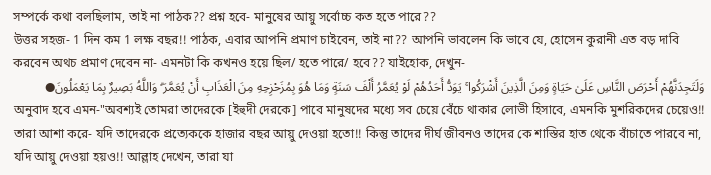সম্পর্কে কথা বলছিলাম, তাই না পাঠক?? প্রশ্ন হবে- মানুষের আয়ু সর্বোচ্চ কত হতে পারে??
উত্তর সহজ- 1 দিন কম 1 লক্ষ বছর!! পাঠক, এবার আপনি প্রমাণ চাইবেন, তাই না?? আপনি ভাবলেন কি ভাবে যে, হোসেন কুরানী এত বড় দাবি করবেন অথচ প্রমাণ দেবেন না- এমনটা কি কখনও হয়ে ছিল/ হতে পারে/ হবে?? যাইহোক, দেখুন-
وَلَتَجِدَنَّهُمْ أَحْرَصَ النَّاسِ عَلَىٰ حَيَاةٍ وَمِنَ الَّذِينَ أَشْرَكُوا ۚ يَوَدُّ أَحَدُهُمْ لَوْ يُعَمَّرُ أَلْفَ سَنَةٍ وَمَا هُوَ بِمُزَحْزِحِهِ مِنَ الْعَذَابِ أَنْ يُعَمَّرَ ۗ وَاللَّهُ بَصِيرٌ بِمَا يَعْمَلُونَ●
অনুবাদ হবে এমন-"অবশ্যই তোমরা তাদের‌কে [ইহুদী দেরকে] পাবে মানুষ‌দের মধ্যে সব চেয়ে বেঁচে থাকার লোভী হিসাবে, এমনকি মুশরিকদের চেয়েও!! তারা আশা করে- যদি তাদের‌কে প্রত্যেক‌কে হাজার বছর আয়ু দেওয়া হতো!! কিন্তু তাদের দীর্ঘ জীবন‌ও তাদের কে শাস্তির হাত থেকে বাঁচাতে পারবে না, যদি আয়ু দেওয়া হয়‌ও!! আল্লাহ দেখেন, তারা যা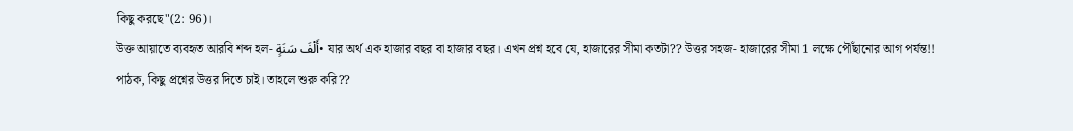কিছু করছে"(2: 96)।
উক্ত আয়াতে ব্যবহৃত আরবি শব্দ হল- أَلْفَ سَنَةٍ• যার অর্থ এক হাজার বছর বা হাজার বছর। এখন প্রশ্ন হবে যে, হাজারের সীমা কতটা?? উত্তর সহজ- হাজারের সীমা 1 লক্ষে পৌঁছানোর আগ পর্যন্ত!!
পাঠক, কিছু প্রশ্নের উত্তর দিতে চাই। তাহলে শুরু করি??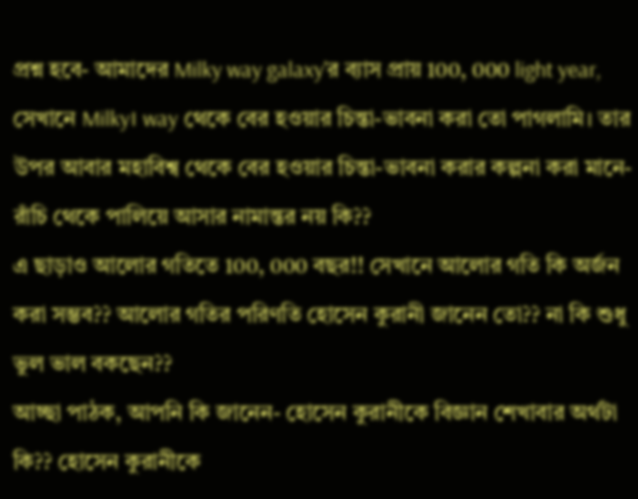প্রশ্ন হবে- আমাদের Milky way galaxy'র ব্যাস প্রায় 100, 000 light year, সেখানে Milky। way থেকে বের হ‌ওয়ার চিন্তা-ভাবনা করা তো পাগলামি। তার উপর আবার মহাবিশ্ব থেকে বের হ‌ওয়ার চিন্তা-ভাবনা করার কল্পনা করা মানে- রাঁচি থেকে পালিয়ে আসার নামান্তর নয় কি??
এ ছাড়াও আলোর গতিতে 100, 000 বছর!! সেখানে আলোর গতি কি অর্জন করা সম্ভব?? আলোর গতির পরিণতি হোসেন কুরানী জানেন তো?? না কি শুধু ভুল ভাল বকছেন??
আচ্ছা পাঠক, আপনি কি জানেন- হোসেন কুরানী‌কে বিজ্ঞান শেখাবার অর্থটা কি?? হোসেন কুরানী‌কে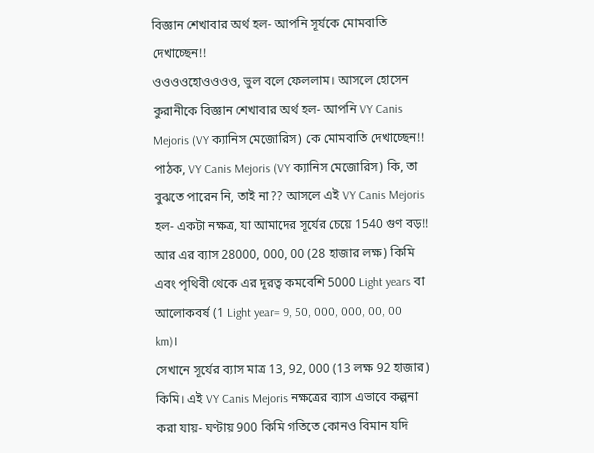বিজ্ঞান শেখাবার অর্থ হল- আপনি সূর্য‌কে মোমবাতি দেখাচ্ছে‌ন!!
ওওওওহোওওওও, ভুল বলে ফেললাম। আসলে হোসেন কুরানী‌কে বিজ্ঞান শেখাবার অর্থ হল- আপনি VY Canis Mejoris (VY ক্যানিস মেজোরিস) কে মোমবাতি দেখাচ্ছেন!!
পাঠক, VY Canis Mejoris (VY ক্যানিস মেজোরিস) কি, তা বুঝতে পারেন নি, তাই না?? আসলে এই VY Canis Mejoris হল- একটা নক্ষত্র, যা আমাদের সূর্যের চেয়ে 1540 গুণ বড়!!
আর এর ব্যাস 28000, 000, 00 (28 হাজার লক্ষ) কিমি এবং পৃথিবী থেকে এর দূরত্ব কমবেশি 5000 Light years বা আলোকবর্ষ (1 Light year= 9, 50, 000, 000, 00, 00 km)।
সেখানে সূর্যের ব্যাস মাত্র 13, 92, 000 (13 লক্ষ 92 হাজার) কিমি। এই VY Canis Mejoris নক্ষত্রের ব্যাস এভাবে কল্পনা করা যায়- ঘণ্টায় 900 কিমি গতিতে কোন‌ও বিমান যদি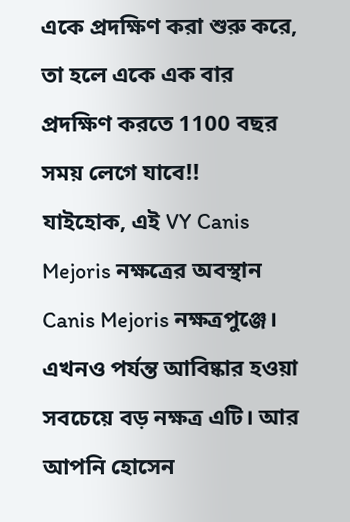একে প্রদক্ষিণ করা শুরু করে, তা হলে একে এক বার প্রদক্ষিণ করতে 1100 বছর সময় লেগে যাবে!!
যাইহোক, এই VY Canis Mejoris নক্ষত্রের অবস্থান Canis Mejoris নক্ষত্রপুঞ্জে। এখনও পর্যন্ত আবিষ্কার হ‌ওয়া সবচেয়ে বড় নক্ষত্র এটি। আর আপনি হোসেন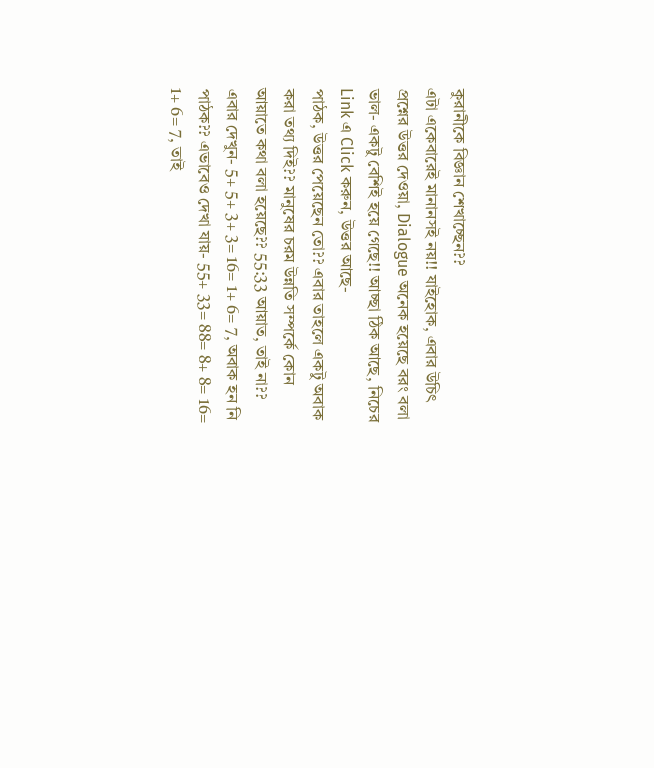কুরানীকে বিজ্ঞান শেখাচ্ছেন??
এটা একেবারেই মানানসই নয়!! যাইহোক, এবার উচিৎ প্রশ্নের উত্তর দেওয়া, Dialogue অনেক হয়েছে বরং বলা ভাল- একটু বেশিই হয়ে গেছে!! আচ্ছা ঠিক আছে, নিচের Link এ Click করুন, উত্তর আছে-
পাঠক, উত্তর পেয়েছেন তো?? এবার তাহলে একটু অবাক করা তথ্য দিই?? মানুষের চরম উন্নতি সম্পর্কে কোন আয়াতে কথা বলা হয়েছে?? 55:33 আয়াত, তাই না??
এবার দেখুন- 5+ 5+ 3+ 3= 16= 1+ 6= 7, অবাক হন নি পাঠক?? এভাবেও দেখা যায়- 55+ 33= 88= 8+ 8= 16= 1+ 6= 7, তাই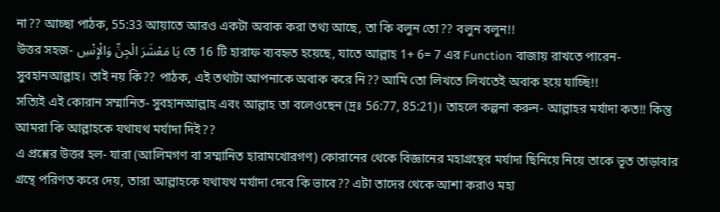না?? আচ্ছা পাঠক, 55:33 আয়াতে আরও একটা অবাক করা তথ্য আছে, তা কি বলুন তো?? বলুন বলুন!!
উত্তর সহজ- يَا مَعْشَرَ الْجِنِّ وَالْإِنْسِ তে 16 টি হারাফ ব্যবহৃত হয়েছে, যাতে আল্লাহ 1+ 6= 7 এর Function বাজায় রাখতে পারেন- সুবহান‌আল্লাহ। তাই নয় কি?? পাঠক, এই তথ্যটা আপনাকে অবাক করে নি?? আমি তো লিখতে লিখতেই অবাক হয়ে যাচ্ছি!!
সত্যিই এই কোরান সম্মানিত- সুবহান‌আল্লাহ এবং আল্লাহ তা বলেওছেন (দ্রঃ 56:77, 85:21)। তাহলে কল্পনা করুন- আল্লাহর মর্যাদা কত!! কিন্তু আমরা কি আল্লাহ‌কে যথাযথ মর্যাদা দিই??
এ প্রশ্নের উত্তর হল- যারা (আলিমগণ বা সম্মানিত হারামখোরগণ) কোরানের থেকে বিজ্ঞানের মহাগ্ৰন্থে‌র মর্যাদা ছিনিয়ে নিয়ে তাকে ভূত তাড়াবার গ্ৰন্থে পরিণত করে দেয়, তারা আল্লাহ‌কে যথাযথ মর্যাদা দেবে কি ভাবে?? এটা তাদের থেকে আশা করাও মহা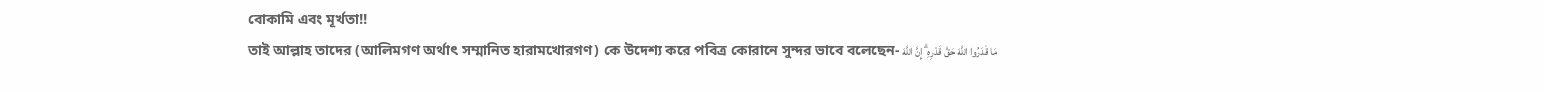বোকামি এবং মূর্খ‌তা!!
তাই আল্লাহ তাদের‌ (আলিমগণ অর্থাৎ সম্মানিত হারামখোরগণ) কে উদেশ্য করে পবিত্র কোরানে সুন্দর ভাবে বলেছেন- مَا قَدَرُوا اللَّهَ حَقَّ قَدْرِهِ ۗ إِنَّ اللَّهَ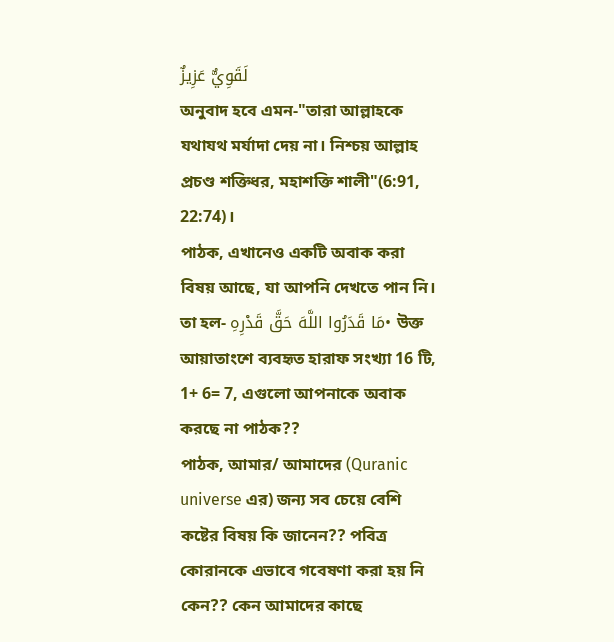لَقَوِيٌّ عَزِيزٌ
অনুবাদ হবে এমন-"তারা আল্লাহ‌কে যথাযথ মর্যাদা দেয় না। নিশ্চয় আল্লাহ প্রচণ্ড শক্তিধর, মহাশক্তি শালী"(6:91, 22:74)।
পাঠক, এখানেও একটি অবাক করা বিষয় আছে, যা আপনি দেখতে পান নি। তা হল- مَا قَدَرُوا اللَّهَ حَقَّ قَدْرِهِ• উক্ত আয়াতাংশে ব্যবহৃত হারাফ সংখ্যা 16 টি, 1+ 6= 7, এগুলো আপনাকে অবাক করছে না পাঠক??
পাঠক, আমার/ আমাদের (Quranic universe এর) জন্য সব চেয়ে বেশি কষ্টের বিষয় কি জানেন?? পবিত্র কোরান‌কে এভাবে গবেষণা করা হয় নি কেন?? কেন আমাদের কাছে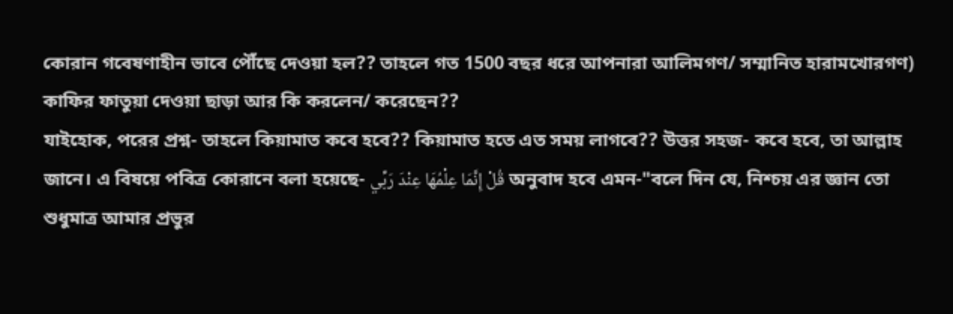কোরান গবেষণাহীন ভাবে পৌঁছে দেওয়া হল?? তাহলে গত 1500 বছর ধরে আপনারা আলিমগণ/ সম্মানিত হারামখোরগণ) কাফির ফাতুয়া দেওয়া ছাড়া আর কি করলেন/ করেছেন??
যাইহোক, পরের প্রশ্ন- তাহলে কিয়ামাত কবে হবে?? কিয়ামাত হতে এত সময় লাগবে?? উত্তর সহজ- কবে হবে, তা আল্লাহ জানে। এ বিষয়ে পবিত্র কোরানে বলা হয়েছে- قُلْ إِنَّمَا عِلْمُهَا عِنْدَ رَبِّي অনুবাদ হবে এমন-"বলে দিন যে, নিশ্চয় এর জ্ঞান তো শুধুমাত্র আমার প্রভুর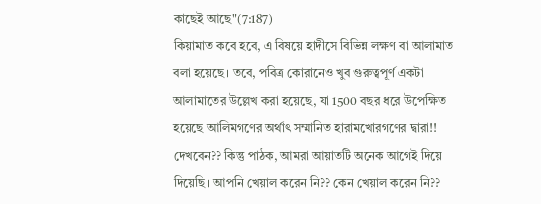কাছেই আছে"(7:187)
কিয়ামাত কবে হবে, এ বিষয়ে হাদীসে বিভিন্ন লক্ষণ বা আলামাত বলা হয়েছে। তবে, পবিত্র কোরানে‌ও খুব গুরুত্বপূর্ণ একটা আলামাতের উল্লেখ করা হয়েছে, যা 1500 বছর ধরে উপেক্ষিত হয়েছে আলিমগণের অর্থাৎ সম্মানিত হারামখোরগণের দ্বারা!!
দেখবেন?? কিন্তু পাঠক, আমরা আয়াতটি অনেক আগেই দিয়ে দিয়েছি। আপনি খেয়াল করেন নি?? কেন খেয়াল করেন নি??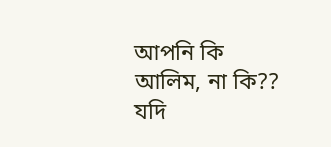আপনি কি আলিম, না কি?? যদি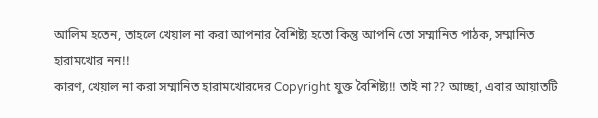আলিম হতেন, তাহলে খেয়াল না করা আপনার বৈশিষ্ট্য হতো কিন্তু আপনি তো সম্মানিত পাঠক, সম্মানিত হারামখোর নন!!
কারণ, খেয়াল না করা সম্মানিত হারামখোরদের Copyright যুক্ত বৈশিষ্ট্য!! তাই না?? আচ্ছা, এবার আয়াতটি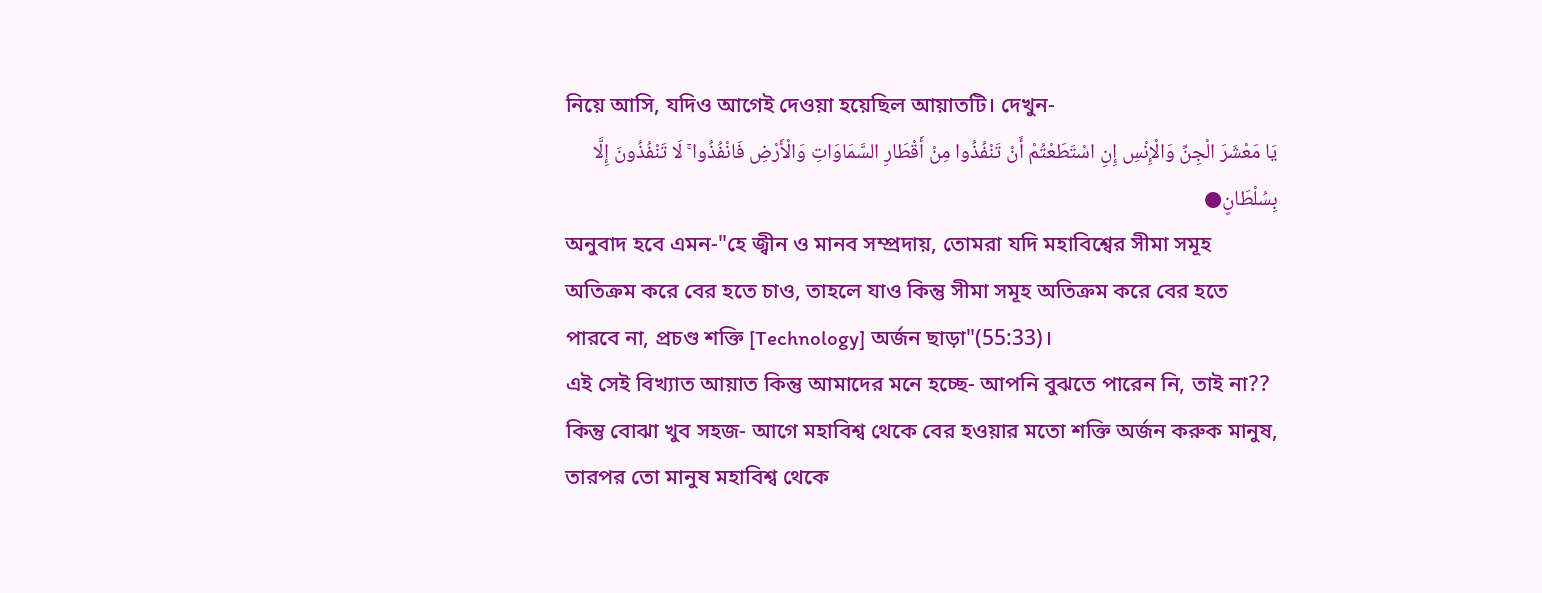নিয়ে আসি, যদিও আগেই দেওয়া হয়েছিল আয়াতটি। দেখুন-
يَا مَعْشَرَ الْجِنِّ وَالْإِنْسِ إِنِ اسْتَطَعْتُمْ أَنْ تَنْفُذُوا مِنْ أَقْطَارِ السَّمَاوَاتِ وَالْأَرْضِ فَانْفُذُوا ۚ لَا تَنْفُذُونَ إِلَّا بِسُلْطَانٍ●
অনুবাদ হবে এমন-"হে জ্বীন ও মানব সম্প্রদায়, তোমরা যদি মহাবিশ্বের সীমা সমূহ অতিক্রম করে বের হতে চাও, তাহলে যাও কিন্তু সীমা সমূহ অতিক্রম করে বের হতে পারবে না, প্রচণ্ড শক্তি [Technology] অর্জন ছাড়া"(55:33)।
এই সেই বিখ্যাত আয়াত কিন্তু আমাদের মনে হচ্ছে- আপনি বুঝতে পারে‌ন নি, তাই না?? কিন্তু বোঝা খুব সহজ- আগে মহাবিশ্ব থেকে বের হ‌ওয়ার মতো শক্তি অর্জন করুক মানুষ, তারপর তো মানুষ মহাবিশ্ব থেকে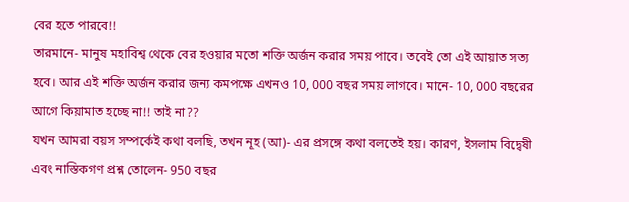বের হতে পারবে!!
তারমানে- মানুষ মহাবিশ্ব থেকে বের হ‌ওয়ার মতো শক্তি অর্জন করার সময় পাবে। তবেই তো এই আয়াত সত্য হবে। আর এই শক্তি অর্জন করার জন্য কমপক্ষে এখনও 10, 000 বছর সময় লাগবে। মানে- 10, 000 বছরের আগে কিয়ামাত হচ্ছে না!! তাই না??
যখন আমরা বয়স সম্পর্কেই কথা বলছি, তখন নূহ (আ)- এর প্রসঙ্গে কথা বলতেই হয়। কারণ, ইসলাম বিদ্বেষী এবং নাস্তিক‌গণ প্রশ্ন তোলেন- 950 বছর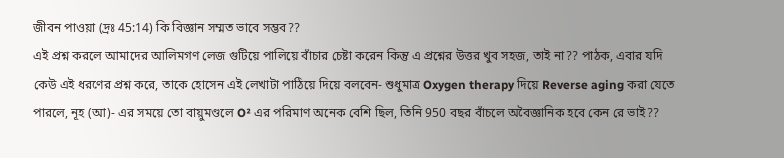জীবন পাওয়া (দ্রঃ 45:14) কি বিজ্ঞান সম্মত ভাবে সম্ভব??
এই প্রশ্ন করলে আমাদের আলিমগণ লেজ গুটিয়ে পালিয়ে বাঁচার চেষ্টা করেন কিন্তু এ প্রশ্নের উত্তর খুব সহজ, তাই না?? পাঠক, এবার যদি কেউ এই ধরণের প্রশ্ন করে, তাকে হোসেন এই লেখা‌টা পাঠিয়ে দিয়ে বলবেন- শুধুমাত্র Oxygen therapy দিয়ে Reverse aging করা যেতে পারলে, নূহ (আ)- এর সময়ে তো বায়ুমণ্ডলে O² এর পরিমাণ অনেক বেশি ছিল, তিনি 950 বছর বাঁচলে অবৈজ্ঞানিক হবে কেন রে ভাই??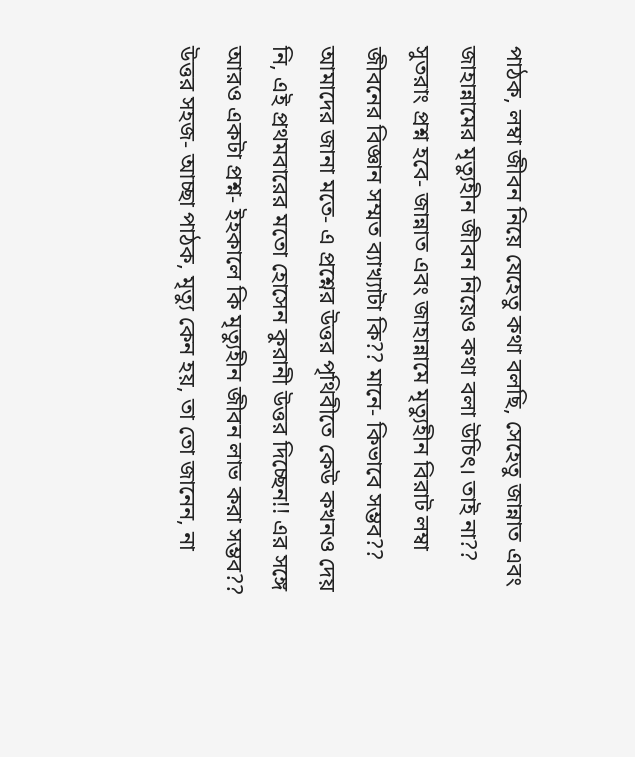পাঠক, লম্বা জীবন নিয়ে যেহেতু কথা বলছি, সেহেতু জান্নাত এবং জাহান্নামের মৃত্যু‌হীন জীবন নিয়েও কথা বলা উচিৎ। তাই না?? সুতরাং প্রশ্ন হবে- জান্নাত এবং জাহান্নামে মৃত্যু‌হীন বিরাট লম্বা জীবনের বিজ্ঞান সম্মত ব্যাখ্যা‌টা কি?? মানে- কিভাবে সম্ভব??
আমাদের জানা মতে- এ প্রশ্নের উত্তর পৃথিবীতে কেউ কখনও দেয় নি, এই প্রথমবারের মতো হোসেন কুরানী উত্তর দিচ্ছেন!! এর সঙ্গে আরও একটা প্রশ্ন- ইহকালে কি মৃত্যু‌হীন জীবন লাভ করা সম্ভব??
উত্তর সহজ- আচ্ছা পাঠক, মৃত্যু কেন হয়, তা তো জানেন, না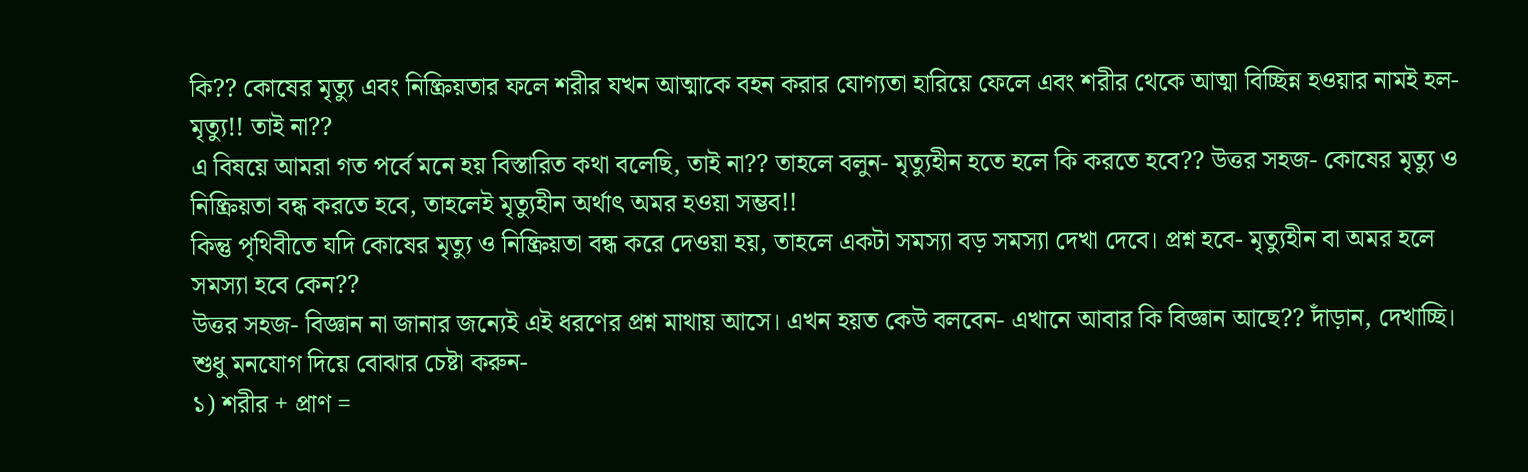কি?? কোষের মৃত্যু এবং নিষ্ক্রিয়তার ফলে শরীর যখন আত্মাকে বহন করার যোগ্য‌তা হারিয়ে ফেলে এবং শরীর থেকে আত্মা বিচ্ছিন্ন হ‌ওয়ার নাম‌ই হল- মৃত্যু!! তাই না??
এ বিষয়ে আমরা গত পর্বে মনে হয় বিস্তারিত কথা বলেছি, তাই না?? তাহলে বলুন- মৃত্যুহীন হতে হলে কি করতে হবে?? উত্তর সহজ- কোষের মৃত্যু ও নিষ্ক্রিয়তা বন্ধ করতে হবে, তাহলেই মৃত্যুহীন অর্থাৎ অমর হ‌ওয়া সম্ভব!!
কিন্তু পৃথিবীতে যদি কোষের মৃত্যু ও নিষ্ক্রিয়তা বন্ধ করে দেওয়া হয়, তাহলে একটা সমস্যা বড় সমস্যা দেখা দেবে। প্রশ্ন হবে- মৃত্যুহীন বা অমর হলে সমস্যা হবে কেন??
উত্তর সহজ- বিজ্ঞান না জানার জন্যে‌ই এই ধরণের প্রশ্ন মাথায় আসে। এখন হয়ত কেউ বলবেন- এখানে আবার কি বিজ্ঞান আছে?? দাঁড়ান, দেখাচ্ছি। শুধু মনযোগ দিয়ে বোঝার চেষ্টা করুন-
১) শরীর + প্রাণ =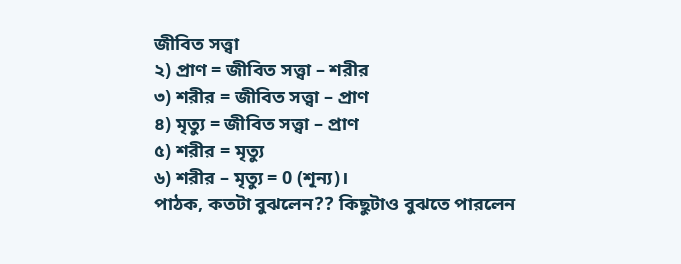জীবিত সত্ত্বা
২) প্রাণ = জীবিত সত্ত্বা – শরীর
৩) শরীর = জীবিত সত্ত্বা – প্রাণ
৪) মৃত্যু = জীবিত সত্ত্বা – প্রাণ
৫) শরীর = মৃত্যু
৬) শরীর – মৃত্যু = 0 (শূন্য)।
পাঠক, কতটা বুঝলেন?? কিছু‌টা‌ও বুঝতে পারলেন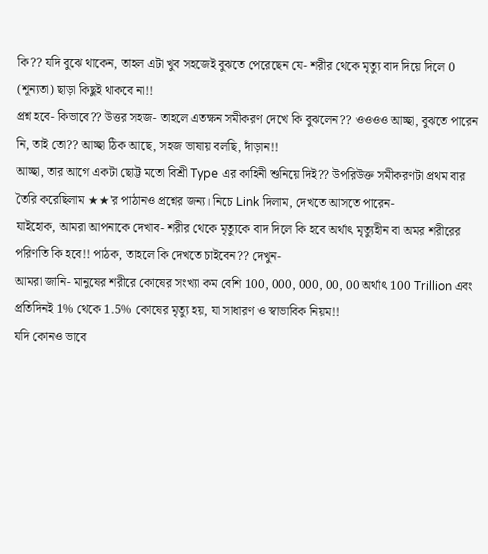কি?? যদি বুঝে থাকেন, তাহল এটা খুব সহজেই বুঝতে পেরেছেন যে- শরীর থেকে মৃত্যু বাদ দিয়ে দিলে 0 (শূন্যতা) ছাড়া কিছুই থাকবে না!!
প্রশ্ন হবে- কিভাবে?? উত্তর সহজ- তাহলে এতক্ষন সমীকরণ দেখে কি বুঝলেন?? ওওওও আচ্ছা, বুঝতে পারেন নি, তাই তো?? আচ্ছা ঠিক আছে, সহজ ভাষায় বলছি, দাঁড়ান!!
আচ্ছা, তার আগে একটা ছোট্ট মতো বিশ্রী Type এর কাহিনী শুনিয়ে দিই?? উপরিউক্ত সমীকরণটা প্রথম বার তৈরি করেছিলাম ★★'র পাঠান‌ও প্রশ্নের জন্য। নিচে Link দিলাম, দেখতে আসতে পারেন-
যাইহোক, আমরা আপনাকে দেখাব- শরীর থেকে মৃত্যু‌কে বাদ দিলে কি হবে অর্থাৎ মৃত্যু‌হীন বা অমর শরীরের পরিণতি কি হবে!! পাঠক, তাহলে কি দেখতে চাইবেন?? দেখুন-
আমরা জানি- মানুষের শরীরে কোষের সংখ্যা কম বেশি 100, 000, 000, 00, 00 অর্থাৎ 100 Trillion এবং প্রতিদিন‌ই 1% থেকে 1.5% কোষের মৃত্যু হয়, যা সাধারণ ও স্বাভাবিক নিয়ম!!
যদি কোনও ভাবে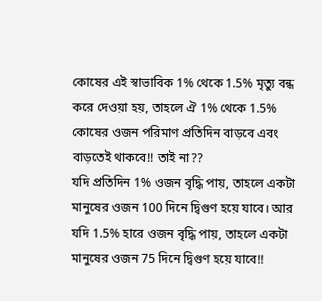কোষের এই স্বাভাবিক 1% থেকে 1.5% মৃত্যু বন্ধ করে দেওয়া হয়, তাহলে ঐ 1% থেকে 1.5% কোষের ওজন পরিমাণ প্রতিদিন বাড়বে এবং বাড়তেই থাকবে!! তাই না??
যদি প্রতিদিন 1% ওজন বৃদ্ধি পায়, তাহলে একটা মানুষের ওজন 100 দিনে দ্বিগুণ হয়ে যাবে। আর যদি 1.5% হারে ওজন বৃদ্ধি পায়, তাহলে একটা মানুষের ওজন 75 দিনে দ্বিগুণ হয়ে যাবে!!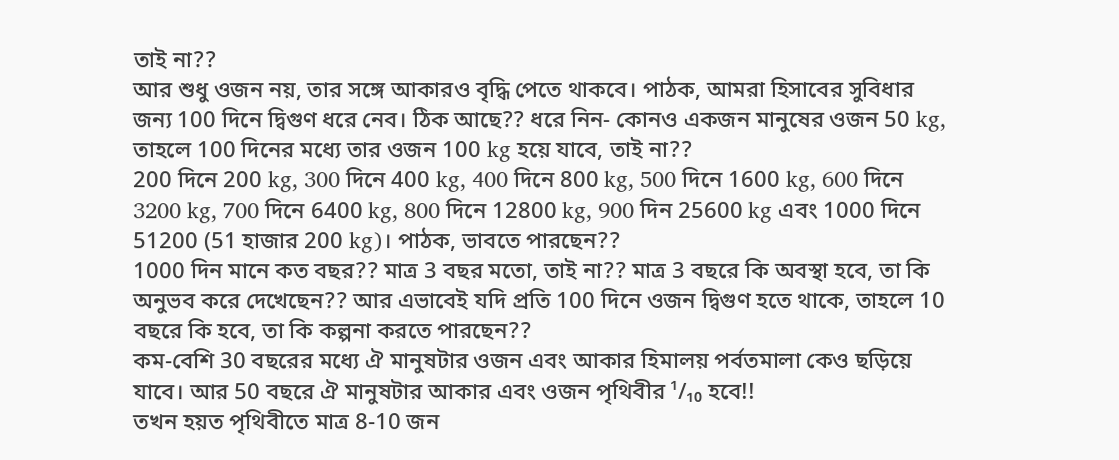তাই না??
আর শুধু ওজন নয়, তার সঙ্গে আকার‌ও বৃদ্ধি পেতে থাকবে। পাঠক, আমরা হিসাবের সুবিধার জন্য 100 দিনে দ্বিগুণ ধরে নেব। ঠিক আছে?? ধরে নিন- কোনও একজন মানুষের ওজন 50 kg, তাহলে 100 দিনের মধ্যে তার ওজন 100 kg হয়ে যাবে, তাই না??
200 দিনে 200 kg, 300 দিনে 400 kg, 400 দিনে 800 kg, 500 দিনে 1600 kg, 600 দিনে 3200 kg, 700 দিনে 6400 kg, 800 দিনে 12800 kg, 900 দিন 25600 kg এবং 1000 দিনে 51200 (51 হাজার 200 kg)। পাঠক, ভাবতে পারছেন??
1000 দিন মানে কত বছর?? মাত্র 3 বছর মতো, তাই না?? মাত্র 3 বছরে কি অবস্থা হবে, তা কি অনুভব করে দেখেছেন?? আর এভাবেই যদি প্রতি 100 দিনে ওজন দ্বিগুণ হতে থাকে, তাহলে 10 বছরে কি হবে, তা কি কল্পনা করতে পারছেন??
কম-বেশি 30 বছরের মধ্যে ঐ মানুষ‌টার ওজন এবং আকার হিমালয় পর্বতমালা‌ কেও ছড়িয়ে যাবে। আর 50 বছরে ঐ মানুষ‌টার আকার এবং ওজন পৃথিবীর ¹/₁₀ হবে!!
তখন হয়ত পৃথিবীতে মাত্র 8-10 জন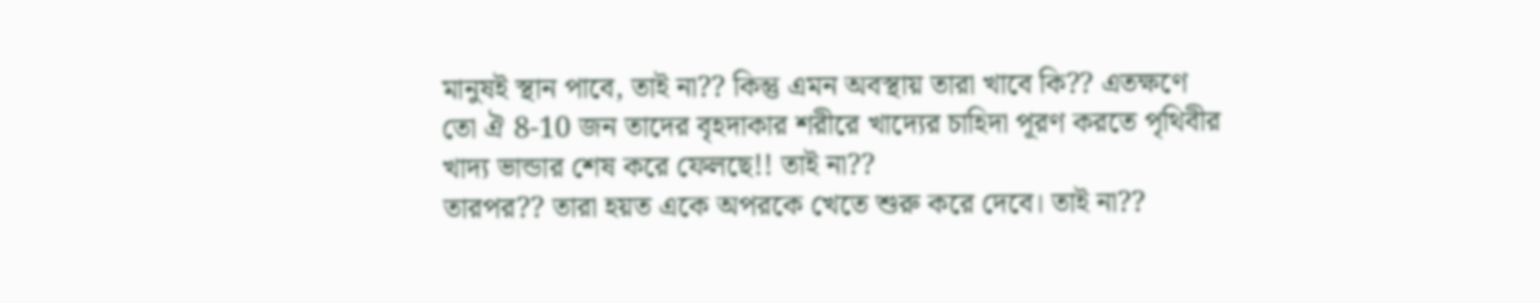মানুষ‌ই স্থান পাবে, তাই না?? কিন্তু এমন অবস্থায় তারা খাবে কি?? এতক্ষণে তো ঐ 8-10 জন তাদের বৃহদাকার শরীরে খাদ্যের চাহিদা পূরণ করতে পৃথিবীর খাদ্য ভান্ডার শেষ করে ফেলছে!! তাই না??
তারপর?? তারা হয়ত একে অপরকে খেতে শুরু করে দেবে। তাই না??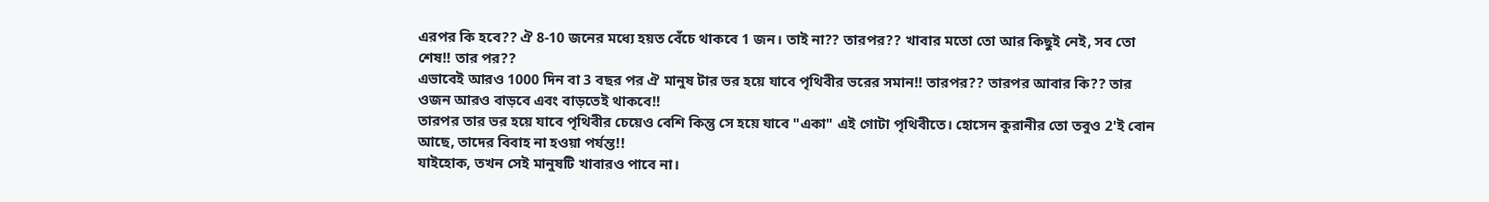এরপর কি হবে?? ঐ 8-10 জনের মধ্যে হয়ত বেঁচে থাকবে 1 জন। তাই না?? তারপর?? খাবার মতো তো আর কিছুই নেই, সব তো শেষ!! তার পর??
এভাবেই আরও 1000 দিন বা 3 বছর পর ঐ মানুষ টার ভর হয়ে যাবে পৃথিবীর ভরের সমান!! তারপর?? তারপর আবার কি?? তার ওজন আরও বাড়বে এবং বাড়তেই থাকবে!!
তারপর তার ভর হয়ে যাবে পৃথিবীর চেয়েও বেশি কিন্তু সে হয়ে যাবে "একা" এই গোটা পৃথিবীতে। হোসেন কুরানীর তো তবুও 2'ই বোন আছে, তাদের বিবাহ না হ‌ওয়া পর্যন্ত!!
যাইহোক, তখন সেই মানুষ‌টি খাবার‌ও পাবে না।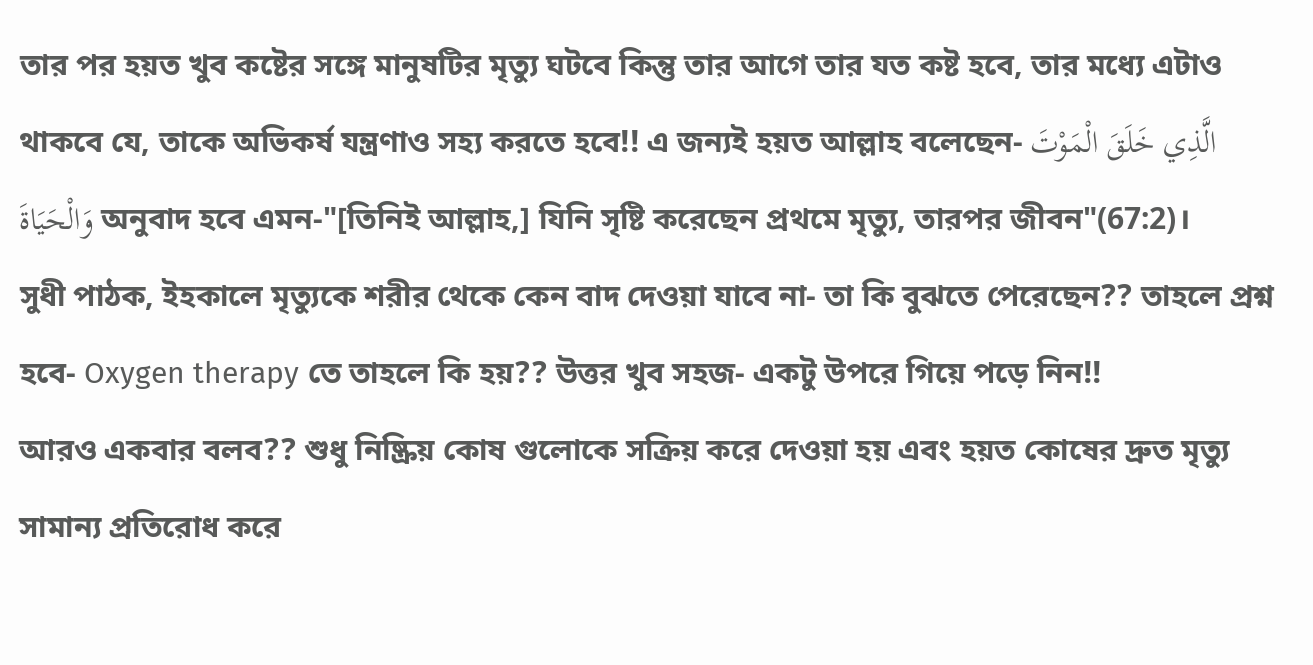তার পর হয়ত খুব কষ্টের সঙ্গে মানুষ‌টির মৃত্যু ঘটবে কিন্তু তার আগে তার যত কষ্ট হবে, তার মধ্যে এটাও থাকবে যে, তাকে অভিকর্ষ যন্ত্রণা‌ও সহ্য করতে হবে!! এ জন্যই হয়ত আল্লাহ বলেছেন- الَّذِي خَلَقَ الْمَوْتَ وَالْحَيَاةَ অনুবাদ হবে এমন-"[তিনিই আল্লাহ,] যিনি সৃষ্টি করে‌ছেন প্রথমে মৃত্যু, তারপর জীবন"(67:2)।
সুধী পাঠক, ইহকালে মৃত্যুকে শরীর থেকে কেন বাদ দেওয়া যাবে না- তা কি বুঝতে পেরেছেন?? তাহলে প্রশ্ন হবে- Oxygen therapy তে তাহলে কি হয়?? উত্তর খুব সহজ- একটু উপরে গিয়ে পড়ে নিন!!
আরও একবার বলব?? শুধু নিষ্ক্রিয় কোষ গুলো‌কে সক্রিয় করে দেওয়া হয় এবং হয়ত কোষের দ্রুত মৃত্যু সামান্য প্রতিরোধ করে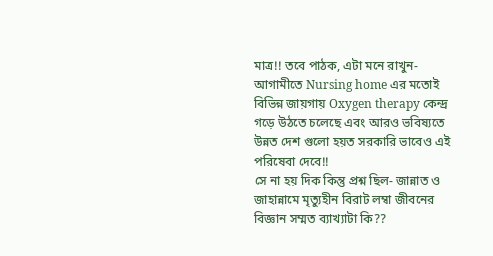মাত্র!! তবে পাঠক, এটা মনে রাখুন- আগামী‌তে Nursing home এর মতোই বিভিন্ন জায়গায় Oxygen therapy কেন্দ্র গড়ে উঠতে চলেছে এবং আরও ভবিষ্যতে উন্নত দেশ গুলো হয়ত সরকারি ভাবেও এই পরিষেবা দেবে!!
সে না হয় দিক কিন্তু প্রশ্ন ছিল- জান্নাত ও জাহান্নামে মৃত্যু‌হীন বিরাট লম্বা জীবনের বিজ্ঞান সম্মত ব্যাখ্যা‌টা কি??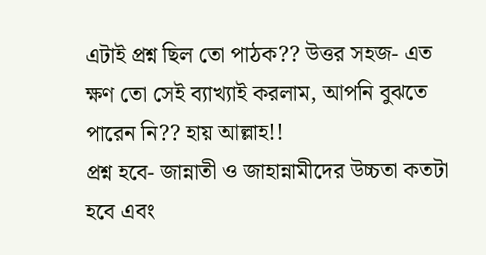এটাই প্রশ্ন ছিল তো পাঠক?? উত্তর সহজ- এত ক্ষণ তো সেই ব্যাখ্যা‌ই করলাম, আপনি বুঝতে পারেন নি?? হায় আল্লাহ!!
প্রশ্ন হবে- জান্নাতী ও জাহান্নামীদের উচ্চতা কতটা হবে এবং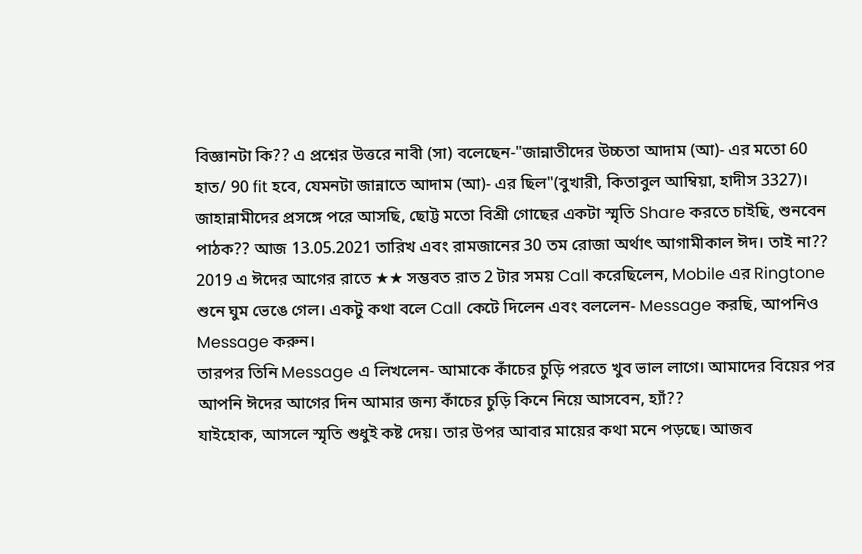বিজ্ঞান‌টা কি?? এ প্রশ্নের উত্তরে নাবী (সা) বলেছেন-"জান্নাতীদের উচ্চতা আদাম (আ)- এর মতো 60 হাত/ 90 fit হবে, যেমনটা জান্নাতে আদাম (আ)- এর ছিল"(বুখারী, কিতাবুল আম্বিয়া, হাদীস 3327)।
জাহান্নামীদের প্রসঙ্গে পরে আসছি, ছোট্ট মতো বিশ্রী গোছের একটা স্মৃতি Share করতে চাইছি, শুনবেন পাঠক?? আজ 13.05.2021 তারিখ এবং রামজানের 30 তম রোজা অর্থাৎ আগামীকাল ঈদ। তাই না??
2019 এ ঈদের আগের রাতে ★★ সম্ভবত রাত 2 টার সময় Call করেছিলেন, Mobile এর Ringtone শুনে ঘুম ভেঙে গেল। একটু কথা বলে Call কেটে দিলেন এবং বললেন- Message করছি, আপনি‌ও Message করুন।
তারপর তিনি Message এ লিখলেন- আমাকে কাঁচের চুড়ি পরতে খুব ভাল লাগে। আমাদের বিয়ের পর আপনি ঈদের আগের দিন আমার জন্য কাঁচের চুড়ি কিনে নিয়ে আসবেন, হ্যাঁ??
যাইহোক, আসলে স্মৃতি শুধুই কষ্ট দেয়। তার উপর আবার মায়ের কথা মনে পড়ছে। আজব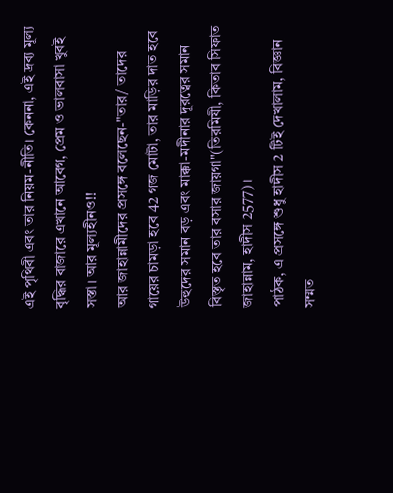এই পৃথিবী এবং তার নিয়ম-নীতি। কেননা, এই দ্রব্য মূল্য বৃদ্ধি‌র বাজারে এখানে আবেগ, প্রেম ও ভালবাসা খুব‌ই সস্তা। আর মূল্যহীন‌ও!!
আর জাহান্নামীদের প্রসঙ্গে বলেছেন-"তার/ তাদের গায়ের চামড়া হবে 42 গজ মোটা, তার মাড়ির দাত হবে উহুদের সমান বড় এবং মাক্কা-মদীনার দূরত্বের সমান বিস্তৃত হবে তার বসার জায়গা"(তিরমিযী, কিতাব সিফাত জাহান্নাম, হাদীস 2577)।
পাঠক, এ প্রসঙ্গে শুধু হাদীস 2 টিই দেখালাম, বিজ্ঞান সম্মত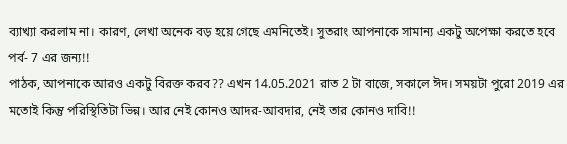ব্যাখ্যা করলাম না। কারণ, লেখা অনেক বড় হয়ে গেছে এমনিতেই। সুতরাং আপনাকে সামান্য একটু অপেক্ষা করতে হবে পর্ব- 7 এর জন্য!!
পাঠক, আপনাকে আরও একটু বিরক্ত করব?? এখন 14.05.2021 রাত 2 টা বাজে, সকালে ঈদ। সময়টা পুরো 2019 এর মতোই কিন্তু পরিস্থিতি‌টা ভিন্ন। আর নেই কোনও আদর-আবদার, নেই তার কোনও দাবি!!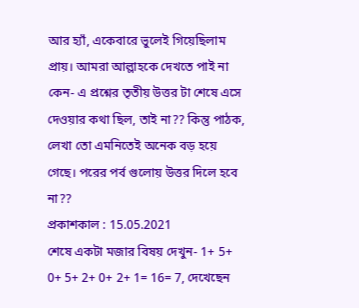আর হ্যাঁ, একেবারে ভুলেই গিয়েছিলাম প্রায়। আমরা আল্লাহ‌কে দেখতে পাই না কেন- এ প্রশ্নের তৃতীয় উত্তর টা শেষে এসে দেওয়ার কথা ছিল, তাই না?? কিন্তু পাঠক, লেখা তো এমনিতেই অনেক বড় হয়ে গেছে। পরের পর্ব গুলোয় উত্তর দিলে হবে না??
প্রকাশ‌কাল : 15.05.2021
শেষে একটা মজার বিষয় দেখুন- 1+ 5+ 0+ 5+ 2+ 0+ 2+ 1= 16= 7, দেখেছেন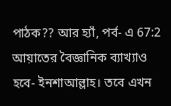পাঠক?? আর হ্যাঁ, পর্ব- এ 67:2 আয়াতের বৈজ্ঞানিক ব্যাখ্যা‌ও হবে- ইনশাআল্লাহ। তবে এখন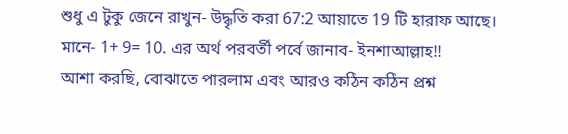শুধু এ টুকু জেনে রাখুন- উদ্ধৃতি করা 67:2 আয়াতে 19 টি হারাফ আছে। মানে- 1+ 9= 10. এর অর্থ পরবর্তী পর্বে জানাব- ইনশাআল্লাহ!!
আশা করছি, বোঝাতে পারলাম এবং আরও কঠিন কঠিন প্রশ্ন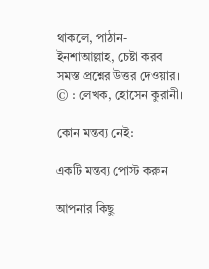থাকলে, পাঠান- ইনশাআল্লাহ, চেষ্টা করব সমস্ত প্রশ্নের উত্তর দেওয়ার।
© : লেখক, হোসেন কুরানী।

কোন মন্তব্য নেই:

একটি মন্তব্য পোস্ট করুন

আপনার কিছু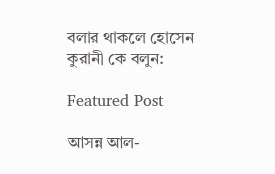বলার থাকলে হোসেন কুরানী কে বলুন:

Featured Post

আসন্ন আল-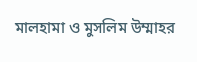মালহামা ও মুসলিম উম্মাহর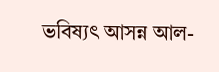ভবিষ্যৎ আসন্ন আল-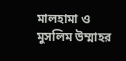মালহামা ও মুসলিম উম্মাহর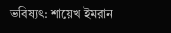ভবিষ্যৎ: শায়েখ ইমরান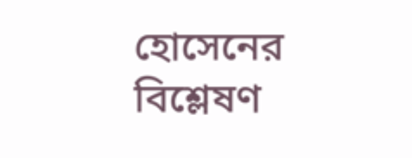হোসেনের বিশ্লেষণ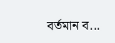বর্তমান ব...